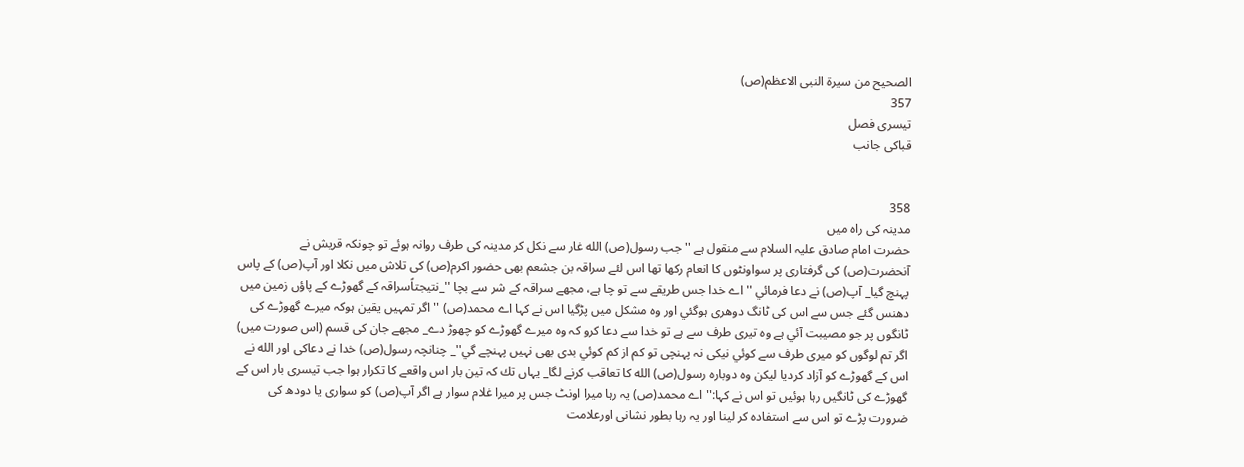الصحيح من سيرة النبى الاعظم(ص)
357
تيسرى فصل
قباكى جانب


358
مدينہ كى راہ ميں
حضرت امام صادق عليہ السلام سے منقول ہے ''جب رسول(ص) الله غار سے نكل كر مدينہ كى طرف روانہ ہوئے تو چونكہ قريش نے آنحضرت(ص) كى گرفتارى پر سواونٹوں كا انعام ركھا تھا اس لئے سراقہ بن جشعم بھى حضور اكرم(ص) كى تلاش ميں نكلا اور آپ(ص) كے پاس پہنچ گيا_ آپ(ص) نے دعا فرمائي ''اے خدا جس طريقے سے تو چا ہے، مجھے سراقہ كے شر سے بچا ''_نتيجتاًسراقہ كے گھوڑے كے پاؤں زمين ميں دھنس گئے جس سے اس كى ٹانگ دوھرى ہوگئي اور وہ مشكل ميں پڑگيا اس نے كہا اے محمد(ص) ''اگر تمہيں يقين ہوكہ ميرے گھوڑے كى ٹانگوں پر جو مصيبت آئي ہے وہ تيرى طرف سے ہے تو خدا سے دعا كرو كہ وہ ميرے گھوڑے كو چھوڑ دے_ مجھے جان كى قسم (اس صورت ميں) اگر تم لوگوں كو ميرى طرف سے كوئي نيكى نہ پہنچى تو كم از كم كوئي بدى بھى نہيں پہنچے گي''_ چنانچہ رسول(ص) خدا نے دعاكى اور الله نے اس كے گھوڑے كو آزاد كرديا ليكن وہ دوبارہ رسول(ص) الله كا تعاقب كرنے لگا_ يہاں تك كہ تين بار اس واقعے كا تكرار ہوا جب تيسرى بار اس كے گھوڑے كى ٹانگيں رہا ہوئيں تو اس نے كہا:'' اے محمد(ص) يہ رہا ميرا اونٹ جس پر ميرا غلام سوار ہے اگر آپ(ص) كو سوارى يا دودھ كى ضرورت پڑے تو اس سے استفادہ كر لينا اور يہ رہا بطور نشانى اورعلامت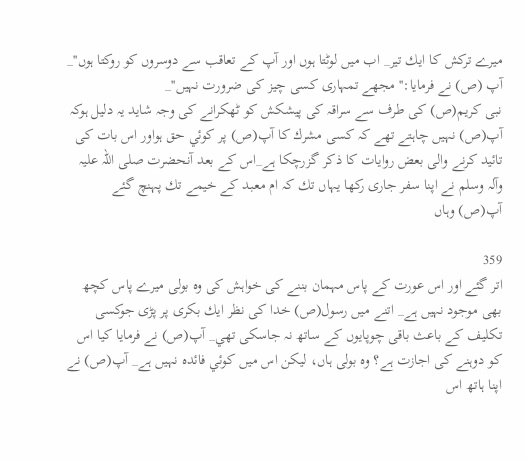ميرے تركش كا ايك تير_ اب ميں لوٹتا ہوں اور آپ كے تعاقب سے دوسروں كو روكتا ہوں''_ آپ (ص) نے فرمايا:'' مجھے تمہارى كسى چيز كى ضرورت نہيں''_
نبى كريم(ص) كى طرف سے سراقہ كى پيشكش كو ٹھكرانے كى وجہ شايد يہ دليل ہوكہ آپ(ص) نہيں چاہتے تھے كہ كسى مشرك كا آپ(ص) پر كوئي حق ہواور اس بات كى تائيد كرنے والى بعض روايات كا ذكر گزرچكا ہے_اس كے بعد آنحضرت صلى اللہ عليہ وآلہ وسلم نے اپنا سفر جارى ركھا يہاں تك كہ ام معبد كے خيمے تك پہنچ گئے آپ(ص) وہاں

359
اتر گئے اور اس عورت كے پاس مہمان بننے كى خواہش كى وہ بولى ميرے پاس كچھ بھى موجود نہيں ہے_ اتنے ميں رسول(ص) خدا كى نظر ايك بكرى پر پڑى جوكسى تكليف كے باعث باقى چوپايوں كے ساتھ نہ جاسكى تھي_ آپ(ص) نے فرمايا كيا اس كو دوہنے كى اجازت ہے؟ وہ بولى ہاں، ليكن اس ميں كوئي فائدہ نہيں ہے_ آپ(ص) نے اپنا ہاتھ اس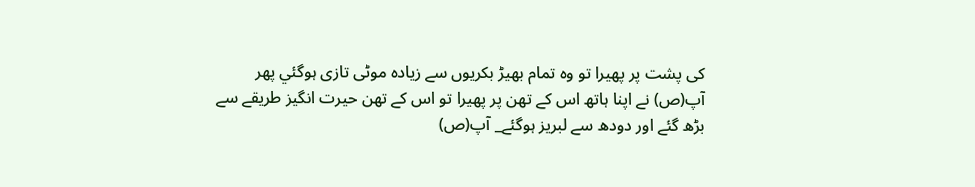كى پشت پر پھيرا تو وہ تمام بھيڑ بكريوں سے زيادہ موٹى تازى ہوگئي پھر آپ(ص) نے اپنا ہاتھ اس كے تھن پر پھيرا تو اس كے تھن حيرت انگيز طريقے سے بڑھ گئے اور دودھ سے لبريز ہوگئے_ آپ(ص)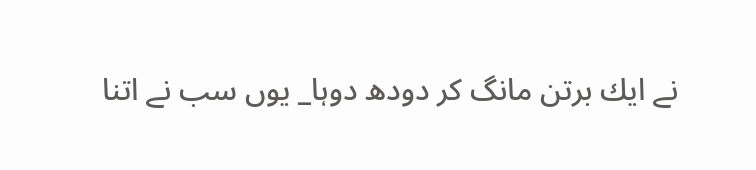نے ايك برتن مانگ كر دودھ دوہا_ يوں سب نے اتنا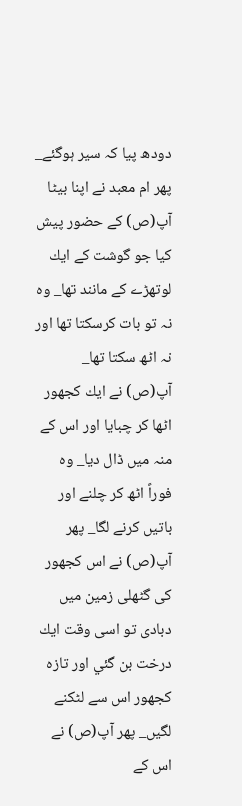دودھ پيا كہ سير ہوگئے_
پھر ام معبد نے اپنا بيٹا آپ(ص) كے حضور پيش كيا جو گوشت كے ايك لوتھڑے كے مانند تھا_ وہ نہ تو بات كرسكتا تھا اور نہ اٹھ سكتا تھا_ آپ(ص) نے ايك كجھور اٹھا كر چبايا اور اس كے منہ ميں ڈال ديا_ وہ فوراً اٹھ كر چلنے اور باتيں كرنے لگا_ پھر آپ(ص) نے اس كجھور كى گٹھلى زمين ميں دبادى تو اسى وقت ايك درخت بن گئي اور تازہ كجھور اس سے لٹكنے لگيں_ پھر آپ(ص) نے اس كے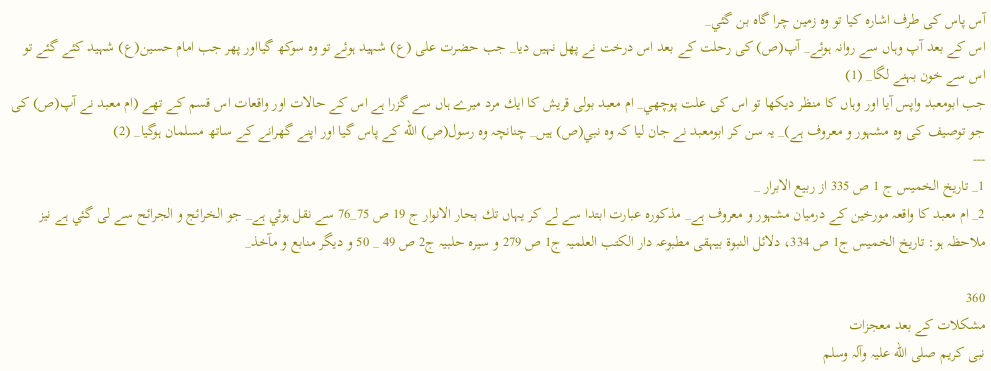آس پاس كى طرف اشارہ كيا تو وہ زمين چرا گاہ بن گئي_
اس كے بعد آپ وہاں سے روانہ ہوئے_ آپ(ص) كى رحلت كے بعد اس درخت نے پھل نہيں ديا_ جب حضرت على (ع) شہيد ہوئے تو وہ سوكھ گيااور پھر جب امام حسين(ع) شہيد كئے گئے تو اس سے خون بہنے لگا_ (1)
جب ابومعبد واپس آيا اور وہاں كا منظر ديكھا تو اس كى علت پوچھي_ ام معبد بولى قريش كا ايك مرد ميرے ہاں سے گزرا ہے اس كے حالات اور واقعات اس قسم كے تھے (ام معبد نے آپ(ص) كى جو توصيف كى وہ مشہور و معروف ہے)_ يہ سن كر ابومعبد نے جان ليا كہ وہ نبي(ص) ہيں_ چنانچہ وہ رسول(ص) الله كے پاس گيا اور اپنے گھرانے كے ساتھ مسلمان ہوگيا_ (2)
---
1_ تاريخ الخميس ج 1 ص 335 از ربيع الابرار _
2_ ام معبد كا واقعہ مورخين كے درميان مشہور و معروف ہے_ مذكورہ عبارت ابتدا سے لے كر يہاں تك بحار الانوار ج 19 ص 75_76 سے نقل ہوئي ہے_ جو الخرائج و الجرائح سے لى گئي ہے نيز ملاحظہ ہو: تاريخ الخميس ج1 ص 334، دلائل النبوة بيہقى مطبوعہ دار الكتب العلميہ ج1 ص 279 و سيرہ حلبيہ ج2 ص 49 _ 50 و ديگر منابع و مآخذ_

360
مشكلات كے بعد معجزات
نبى كريم صلى الله عليہ وآلہ وسلم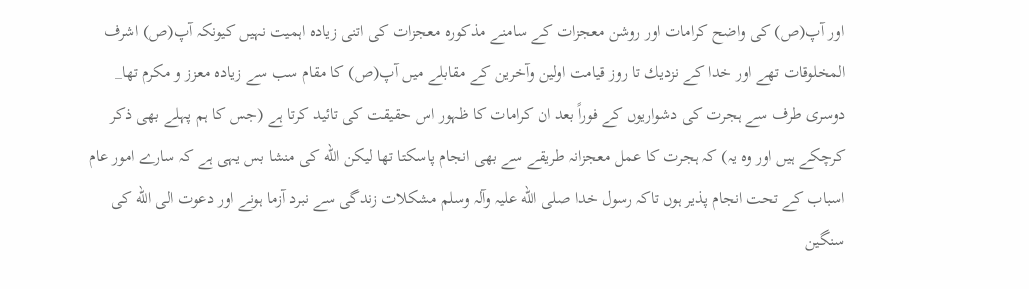اور آپ(ص) كى واضح كرامات اور روشن معجزات كے سامنے مذكورہ معجزات كى اتنى زيادہ اہميت نہيں كيونكہ آپ(ص) اشرف المخلوقات تھے اور خدا كے نزديك تا روز قيامت اولين وآخرين كے مقابلے ميں آپ(ص) كا مقام سب سے زيادہ معزز و مكرم تھا_
دوسرى طرف سے ہجرت كى دشواريوں كے فوراً بعد ان كرامات كا ظہور اس حقيقت كى تائيد كرتا ہے (جس كا ہم پہلے بھى ذكر كرچكے ہيں اور وہ يہ) كہ ہجرت كا عمل معجزانہ طريقے سے بھى انجام پاسكتا تھا ليكن الله كى منشا بس يہى ہے كہ سارے امور عام اسباب كے تحت انجام پذير ہوں تاكہ رسول خدا صلى الله عليہ وآلہ وسلم مشكلات زندگى سے نبرد آزما ہونے اور دعوت الى الله كى سنگين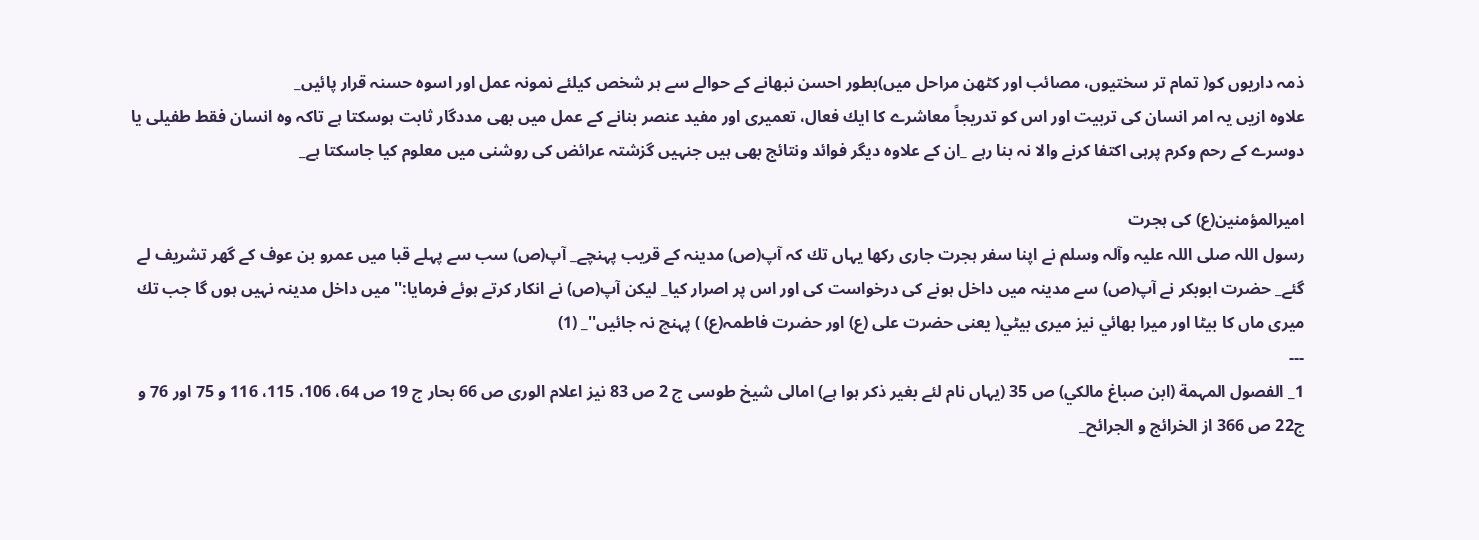ذمہ داريوں كو( تمام تر سختيوں، مصائب اور كٹھن مراحل ميں)بطور احسن نبھانے كے حوالے سے ہر شخص كيلئے نمونہ عمل اور اسوہ حسنہ قرار پائيں_
علاوہ ازيں يہ امر انسان كى تربيت اور اس كو تدريجاً معاشرے كا ايك فعال، تعميرى اور مفيد عنصر بنانے كے عمل ميں بھى مددگار ثابت ہوسكتا ہے تاكہ وہ انسان فقط طفيلى يا دوسرے كے رحم وكرم پرہى اكتفا كرنے والا نہ بنا رہے _ان كے علاوہ ديگر فوائد ونتائج بھى ہيں جنہيں گزشتہ عرائض كى روشنى ميں معلوم كيا جاسكتا ہے_

اميرالمؤمنين(ع) كى ہجرت
رسول اللہ صلى اللہ عليہ وآلہ وسلم نے اپنا سفر ہجرت جارى ركھا يہاں تك كہ آپ(ص) مدينہ كے قريب پہنچے_ آپ(ص) سب سے پہلے قبا ميں عمرو بن عوف كے گھر تشريف لے گئے_ حضرت ابوبكر نے آپ(ص) سے مدينہ ميں داخل ہونے كى درخواست كى اور اس پر اصرار كيا_ ليكن آپ(ص) نے انكار كرتے ہوئے فرمايا:'' ميں داخل مدينہ نہيں ہوں گا جب تك ميرى ماں كا بيٹا اور ميرا بھائي نيز ميرى بيٹي( يعنى حضرت على (ع) اور حضرت فاطمہ(ع) ) پہنچ نہ جائيں''_ (1)
---
1_ الفصول المہمة (ابن صباغ مالكي) ص 35 (يہاں نام لئے بغير ذكر ہوا ہے) امالى شيخ طوسى ج 2 ص 83 نيز اعلام الورى ص 66 بحار ج 19 ص 64، 106، 115، 116 و 75 اور 76 و ج22 ص 366 از الخرائج و الجرائح_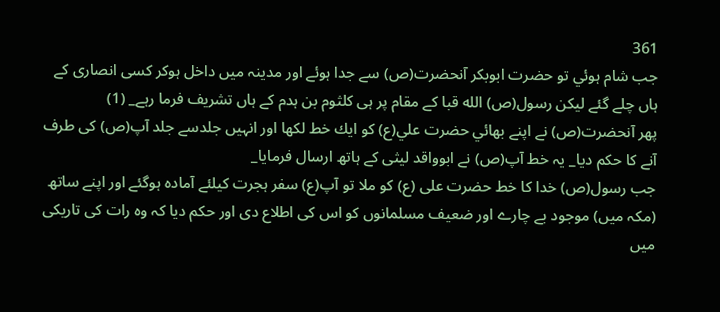361
جب شام ہوئي تو حضرت ابوبكر آنحضرت(ص) سے جدا ہوئے اور مدينہ ميں داخل ہوكر كسى انصارى كے ہاں چلے گئے ليكن رسول(ص) الله قبا كے مقام پر ہى كلثوم بن ہدم كے ہاں تشريف فرما رہے_ (1)
پھر آنحضرت(ص) نے اپنے بھائي حضرت علي(ع) كو ايك خط لكھا اور انہيں جلدسے جلد آپ(ص) كى طرف آنے كا حكم ديا_ يہ خط آپ(ص) نے ابوواقد ليثى كے ہاتھ ارسال فرمايا_
جب رسول(ص) خدا كا خط حضرت على (ع) كو ملا تو آپ(ع) سفر ہجرت كيلئے آمادہ ہوگئے اور اپنے ساتھ (مكہ ميں) موجود بے چارے اور ضعيف مسلمانوں كو اس كى اطلاع دى اور حكم ديا كہ وہ رات كى تاريكى ميں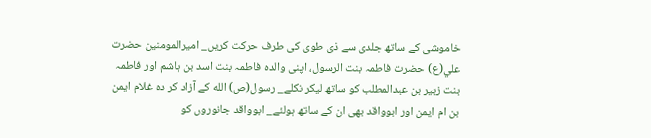خاموشى كے ساتھ جلدى سے ذى طوى كى طرف حركت كريں_ اميرالمومنين حضرت علي(ع) حضرت فاطمہ بنت الرسول، اپنى والدہ فاطمہ بنت اسد بن ہاشم اور فاطمہ بنت زبير بن عبدالمطلب كو ساتھ ليكر نكلے_ رسول(ص) الله كے آزاد كر دہ غلام ايمن بن ام ايمن اور ابوواقد بھى ان كے ساتھ ہولئے_ ابوواقد جانوروں كو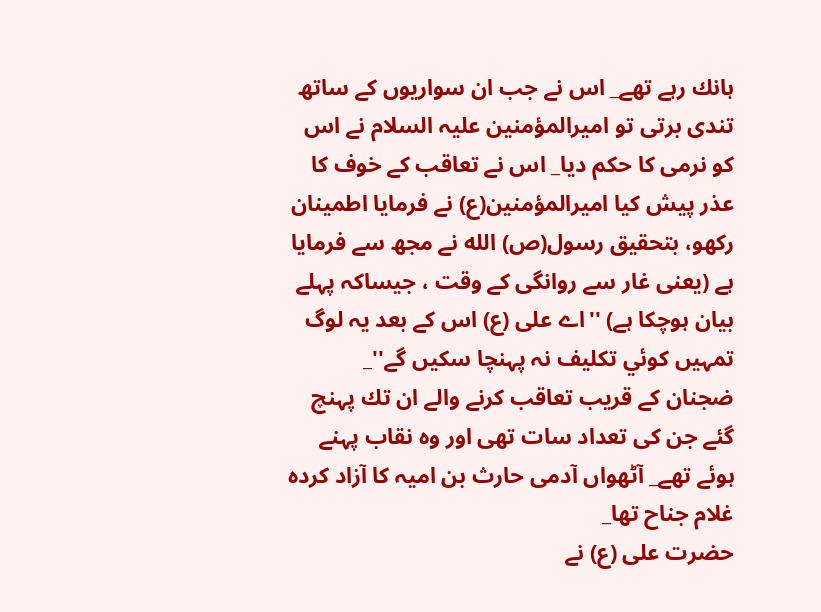ہانك رہے تھے_ اس نے جب ان سواريوں كے ساتھ تندى برتى تو اميرالمؤمنين عليہ السلام نے اس كو نرمى كا حكم ديا_ اس نے تعاقب كے خوف كا عذر پيش كيا اميرالمؤمنين(ع) نے فرمايا اطمينان ركھو، بتحقيق رسول(ص) الله نے مجھ سے فرمايا ہے (يعنى غار سے روانگى كے وقت ، جيساكہ پہلے بيان ہوچكا ہے) ''اے على (ع) اس كے بعد يہ لوگ تمہيں كوئي تكليف نہ پہنچا سكيں گے''_
ضجنان كے قريب تعاقب كرنے والے ان تك پہنچ گئے جن كى تعداد سات تھى اور وہ نقاب پہنے ہوئے تھے_ آٹھواں آدمى حارث بن اميہ كا آزاد كردہ غلام جناح تھا_
حضرت على (ع) نے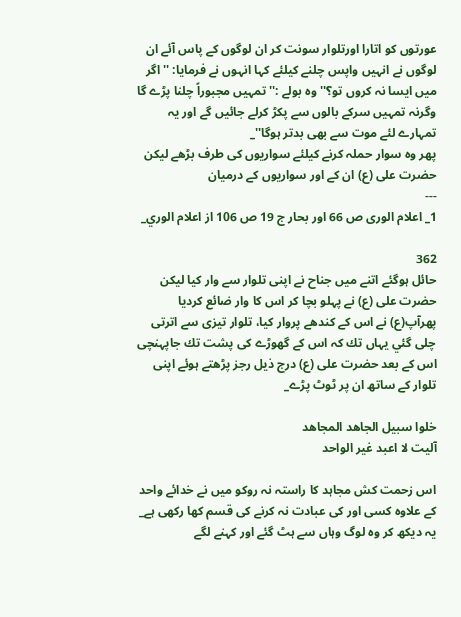عورتوں كو اتارا اورتلوار سونت كر ان لوگوں كے پاس آئے ان لوگوں نے انہيں واپس چلنے كيلئے كہا انہوں نے فرمايا: ''اگر ميں ايسا نہ كروں تو؟'' وہ بولے :''تمہيں مجبوراً چلنا پڑے گا وگرنہ تمہيں سركے بالوں سے پكڑ كرلے جائيں گے اور يہ تمہارے لئے موت سے بھى بدتر ہوگا''_
پھر وہ سوار حملہ كرنے كيلئے سواريوں كى طرف بڑھے ليكن حضرت على (ع) ان كے اور سواريوں كے درميان
---
1_ اعلام الورى ص 66 اور بحار ج 19 ص 106 از اعلام الوري_

362
حائل ہوگئے اتنے ميں جناح نے اپنى تلوار سے وار كيا ليكن حضرت على (ع) نے پہلو بچا كر اس كا وار ضائع كرديا پھرآپ(ع) نے اس كے كندھے پروار كيا، تلوار تيزى سے اترتى چلى گئي يہاں تك كہ اس كے گھوڑے كى پشت تك جاپہنچى اس كے بعد حضرت على (ع) درج ذيل رجز پڑھتے ہوئے اپنى تلوار كے ساتھ ان پر ٹوٹ پڑے_

خلوا سبيل الجاھد المجاھد
آليت لا اعبد غير الواحد

اس زحمت كش مجاہد كا راستہ نہ روكو ميں نے خدائے واحد كے علاوہ كسى اور كى عبادت نہ كرنے كى قسم كھا ركھى ہے_
يہ ديكھ كر وہ لوگ وہاں سے ہٹ گئے اور كہنے لگے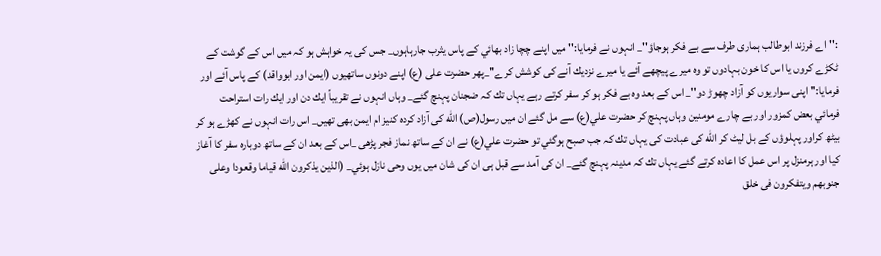:''اے فرزند ابوطالب ہمارى طرف سے بے فكر ہوجاؤ''_ انہوں نے فرمايا:'' ميں اپنے چچا زاد بھائي كے پاس يثرب جارہاہوں_ جس كى يہ خواہش ہو كہ ميں اس كے گوشت كے ٹكڑے كروں يا اس كا خون بہادوں تو وہ ميرے پيچھے آئے يا ميرے نزديك آنے كى كوشش كرے''_پھر حضرت على (ع) اپنے دونوں ساتھيوں (ايمن اور ابوواقد) كے پاس آئے اور فرمايا:'' اپنى سواريوں كو آزاد چھوڑ دو''_ اس كے بعد وہ بے فكر ہو كر سفر كرتے رہے يہاں تك كہ ضجنان پہنچ گئے_ وہاں انہوں نے تقريباً ايك دن اور ايك رات استراحت فرمائي بعض كمزور اور بے چارے مومنين وہاں پہنچ كر حضرت علي(ع) سے مل گئے ان ميں رسول(ص) الله كى آزاد كردہ كنيز ام ايمن بھى تھيں_ اس رات انہوں نے كھڑے ہو كر بيٹھ كراور پہلوؤں كے بل ليٹ كر الله كى عبادت كى يہاں تك كہ جب صبح ہوگئي تو حضرت علي(ع) نے ان كے ساتھ نماز فجر پڑھى _اس كے بعد ان كے ساتھ دوبارہ سفر كا آغاز كيا اور ہرمنزل پر اس عمل كا اعادہ كرتے گئے يہاں تك كہ مدينہ پہنچ گئے_ ان كى آمد سے قبل ہى ان كى شان ميں يوں وحى نازل ہوئي_ (الذين يذكرون الله قياما وقعودا وعلى جنوبھم ويتفكرون فى خلق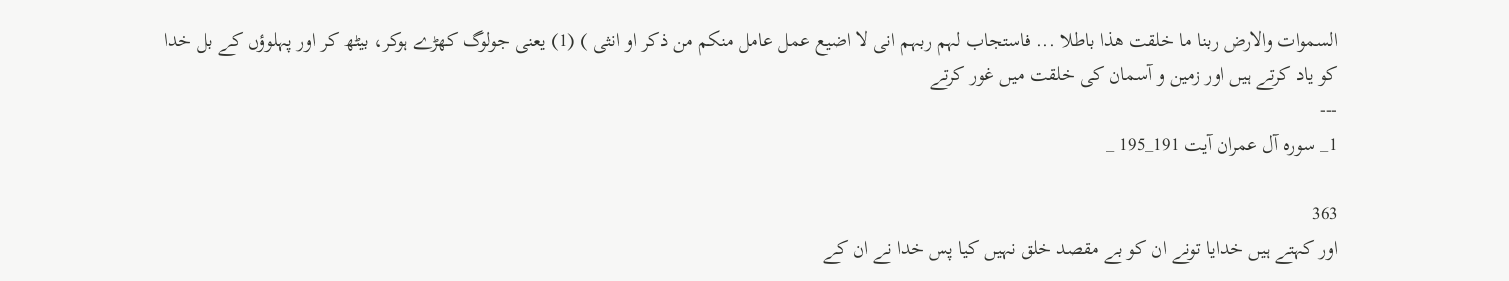السموات والارض ربنا ما خلقت ھذا باطلا ... فاستجاب لہم ربہم انى لا اضيع عمل عامل منكم من ذكر او انثى ) (1) يعنى جولوگ كھڑے ہوكر، بيٹھ كر اور پہلوؤں كے بل خدا كو ياد كرتے ہيں اور زمين و آسمان كى خلقت ميں غور كرتے
---
1_ سورہ آل عمران آيت 191_195 _

363
اور كہتے ہيں خدايا تونے ان كو بے مقصد خلق نہيں كيا پس خدا نے ان كے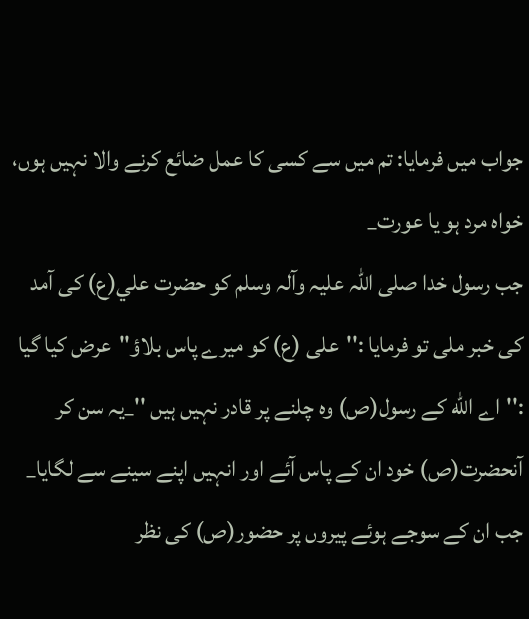جواب ميں فرمايا: تم ميں سے كسى كا عمل ضائع كرنے والا نہيں ہوں، خواہ مرد ہو يا عورت_
جب رسول خدا صلى اللہ عليہ وآلہ وسلم كو حضرت علي(ع) كى آمد كى خبر ملى تو فرمايا :''على (ع) كو ميرے پاس بلاؤ''عرض كيا گيا :''اے الله كے رسول(ص) وہ چلنے پر قادر نہيں ہيں ''_يہ سن كر آنحضرت(ص) خود ان كے پاس آئے اور انہيں اپنے سينے سے لگايا_ جب ان كے سوجے ہوئے پيروں پر حضور(ص) كى نظر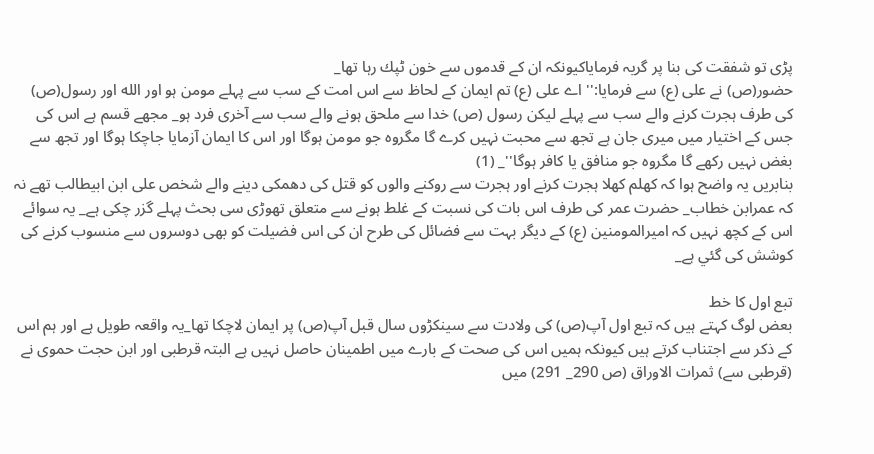پڑى تو شفقت كى بنا پر گريہ فرماياكيونكہ ان كے قدموں سے خون ٹپك رہا تھا_
حضور(ص) نے على (ع) سے فرمايا:'' اے على (ع) تم ايمان كے لحاظ سے اس امت كے سب سے پہلے مومن ہو اور الله اور رسول(ص) كى طرف ہجرت كرنے والے سب سے پہلے ليكن رسول (ص) خدا سے ملحق ہونے والے سب سے آخرى فرد ہو_ مجھے قسم ہے اس كى جس كے اختيار ميں ميرى جان ہے تجھ سے محبت نہيں كرے گا مگروہ جو مومن ہوگا اور اس كا ايمان آزمايا جاچكا ہوگا اور تجھ سے بغض نہيں ركھے گا مگروہ جو منافق يا كافر ہوگا''_ (1)
بنابريں يہ واضح ہوا كہ كھلم كھلا ہجرت كرنے اور ہجرت سے روكنے والوں كو قتل كى دھمكى دينے والے شخص على ابن ابيطالب تھے نہ كہ عمرابن خطاب_ حضرت عمر كى طرف اس بات كى نسبت كے غلط ہونے سے متعلق تھوڑى سى بحث پہلے گزر چكى ہے_ يہ سوائے اس كے كچھ نہيں كہ اميرالمومنين (ع) كے ديگر بہت سے فضائل كى طرح ان كى اس فضيلت كو بھى دوسروں سے منسوب كرنے كى كوشش كى گئي ہے_

تبع اول كا خط
بعض لوگ كہتے ہيں كہ تبع اول آپ(ص) كى ولادت سے سينكڑوں سال قبل آپ(ص) پر ايمان لاچكا تھا_يہ واقعہ طويل ہے اور ہم اس كے ذكر سے اجتناب كرتے ہيں كيونكہ ہميں اس كى صحت كے بارے ميں اطمينان حاصل نہيں ہے البتہ قرطبى اور ابن حجت حموى نے (قرطبى سے) ثمرات الاوراق (ص 290_ 291) ميں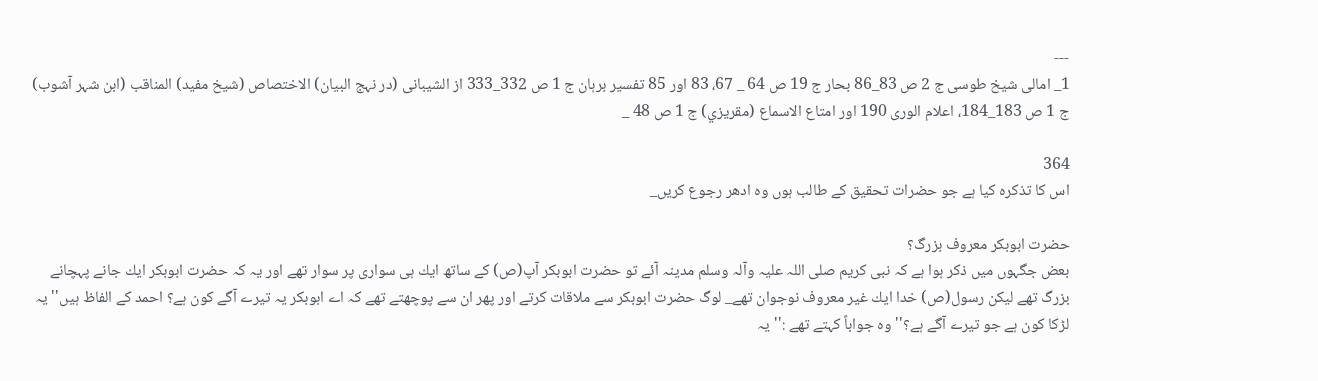---
1_ امالى شيخ طوسى ج 2 ص 83_86 بحار ج 19 ص 64 _ 67، 83 اور 85 تفسير برہان ج 1 ص 332_333 از الشيبانى (در نہج البيان) الاختصاص (شيخ مفيد) المناقب (ابن شہر آشوب) ج 1 ص 183_184، اعلام الورى 190 اور امتاع الاسماع (مقريزي) ج 1 ص 48 _

364
اس كا تذكرہ كيا ہے جو حضرات تحقيق كے طالب ہوں وہ ادھر رجوع كريں_

حضرت ابوبكر معروف بزرگ؟
بعض جگہوں ميں ذكر ہوا ہے كہ نبى كريم صلى اللہ عليہ وآلہ وسلم مدينہ آئے تو حضرت ابوبكر آپ(ص) كے ساتھ ايك ہى سوارى پر سوار تھے اور يہ كہ حضرت ابوبكر ايك جانے پہچانے بزرگ تھے ليكن رسول(ص) خدا ايك غير معروف نوجوان تھے_ لوگ حضرت ابوبكر سے ملاقات كرتے اور پھر ان سے پوچھتے تھے كہ اے ابوبكر يہ تيرے آگے كون ہے؟ احمد كے الفاظ ہيں'' يہ لڑكا كون ہے جو تيرے آگے ہے؟'' وہ جواباً كہتے تھے :''يہ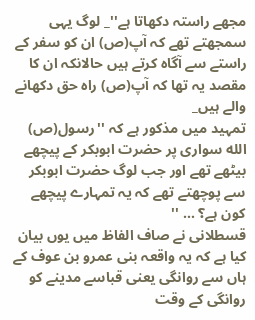مجھے راستہ دكھاتا ہے''_ لوگ يہى سمجھتے تھے كہ آپ(ص) ان كو سفر كے راستے سے آگاہ كرتے ہيں حالانكہ ان كا مقصد يہ تھا كہ آپ(ص) راہ حق دكھانے والے ہيں_
تمہيد ميں مذكور ہے كہ ''رسول(ص) الله سوارى پر حضرت ابوبكر كے پيچھے بيٹھے تھے اور جب لوگ حضرت ابوبكر سے پوچھتے تھے كہ يہ تمہارے پيچھے كون ہے؟ ... ''
قسطلانى نے صاف الفاظ ميں يوں بيان كيا ہے كہ يہ واقعہ بنى عمرو بن عوف كے ہاں سے روانگى يعنى قباسے مدينے كو روانگى كے وقت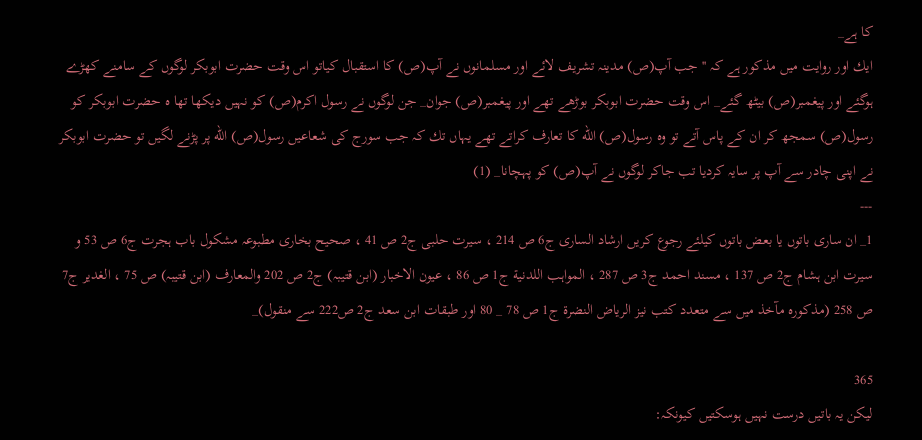كا ہے_
ايك اور روايت ميں مذكور ہے كہ ''جب آپ(ص) مدينہ تشريف لائے اور مسلمانوں نے آپ(ص) كا استقبال كياتو اس وقت حضرت ابوبكر لوگوں كے سامنے كھڑے ہوگئے اور پيغمبر(ص) بيٹھ گئے_ اس وقت حضرت ابوبكر بوڑھے تھے اور پيغمبر(ص) جوان_ جن لوگوں نے رسول اكرم(ص) كو نہيں ديكھا تھا ہ حضرت ابوبكر كو رسول(ص) سمجھ كر ان كے پاس آتے تو وہ رسول(ص) الله كا تعارف كراتے تھے يہاں تك كہ جب سورج كى شعاعيں رسول(ص) الله پر پڑنے لگيں تو حضرت ابوبكر نے اپنى چادر سے آپ پر سايہ كرديا تب جاكر لوگوں نے آپ(ص) كو پہچانا_ (1)
---
1_ ان سارى باتوں يا بعض باتوں كيلئے رجوع كريں ارشاد السارى ج6 ص 214 ، سيرت حلبى ج2 ص 41 ، صحيح بخارى مطبوعہ مشكول باب ہجرت ج6 ص 53 و سيرت ابن ہشام ج2 ص 137 ، مسند احمد ج3 ص 287 ، المواہب اللدنية ج1 ص 86 ، عيون الاخبار (ابن قتيبہ) ج2 ص 202 والمعارف (ابن قتيبہ) ص 75 ، الغدير ج7 ص 258 (مذكورہ مآخذ ميں سے متعدد كتب نيز الرياض النضرة ج1 ص 78 _ 80 اور طبقات ابن سعد ج2 ص222 سے منقول)_

365
ليكن يہ باتيں درست نہيں ہوسكتيں كيونكہ: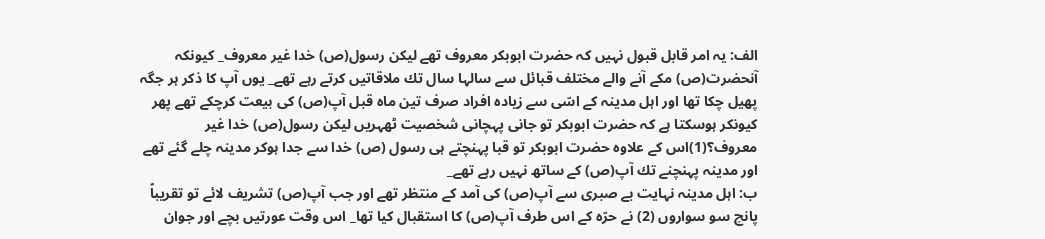الف: يہ امر قابل قبول نہيں كہ حضرت ابوبكر معروف تھے ليكن رسول(ص) خدا غير معروف_ كيونكہ آنحضرت(ص) مكے آنے والے مختلف قبائل سے سالہا سال تك ملاقاتيں كرتے رہے تھے_ يوں آپ كا ذكر ہر جگہ پھيل چكا تھا اور اہل مدينہ كے اسّى سے زيادہ افراد صرف تين ماہ قبل آپ(ص) كى بيعت كرچكے تھے پھر كيونكر ہوسكتا ہے كہ حضرت ابوبكر تو جانى پہچانى شخصيت ٹھہريں ليكن رسول(ص) خدا غير معروف؟(1)اس كے علاوہ حضرت ابوبكر تو قبا پہنچتے ہى رسول (ص) خدا سے جدا ہوكر مدينہ چلے گئے تھے اور مدينہ پہنچنے تك آپ(ص) كے ساتھ نہيں رہے تھے_
ب: اہل مدينہ نہايت بے صبرى سے آپ(ص) كى آمد كے منتظر تھے اور جب آپ(ص) تشريف لائے تو تقريباً پانچ سو سواروں (2) نے حرّہ كے اس طرف آپ(ص) كا استقبال كيا تھا_ اس وقت عورتيں بچے اور جوان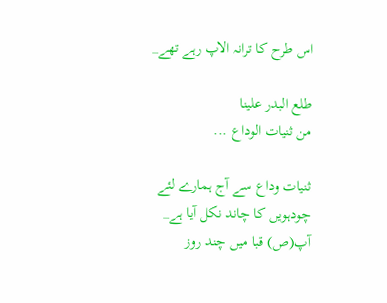اس طرح كا ترانہ الاپ رہے تھے_

طلع البدر علينا
من ثنيات الوداع ...

ثنيات وداع سے آج ہمارے لئے چودہويں كا چاند نكل آيا ہے_
آپ(ص) قبا ميں چند روز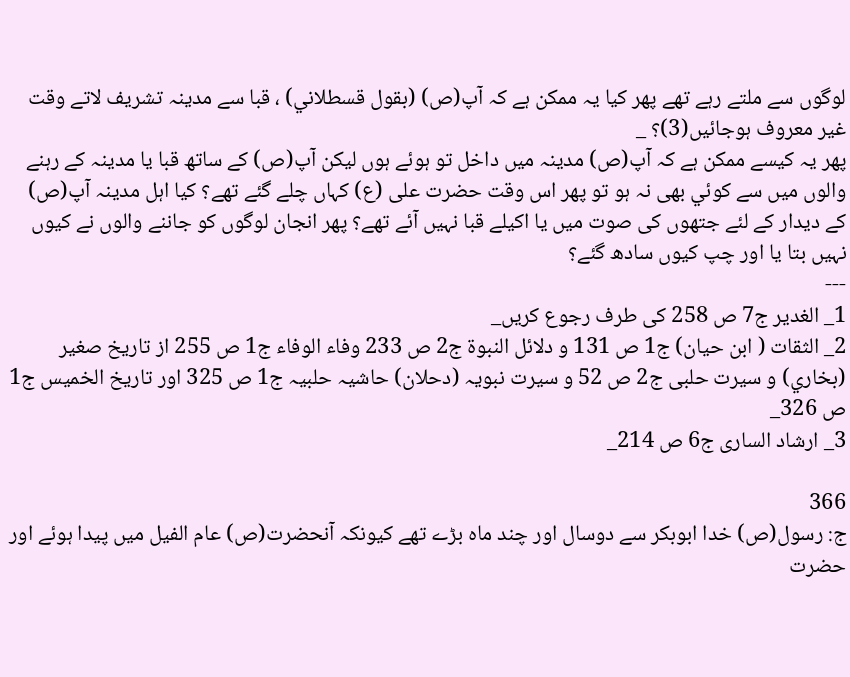لوگوں سے ملتے رہے تھے پھر كيا يہ ممكن ہے كہ آپ(ص) (بقول قسطلاني) ، قبا سے مدينہ تشريف لاتے وقت غير معروف ہوجائيں(3)؟ _
پھر يہ كيسے ممكن ہے كہ آپ(ص) مدينہ ميں داخل تو ہوئے ہوں ليكن آپ(ص) كے ساتھ قبا يا مدينہ كے رہنے والوں ميں سے كوئي بھى نہ ہو تو پھر اس وقت حضرت على (ع) كہاں چلے گئے تھے؟ كيا اہل مدينہ آپ(ص) كے ديدار كے لئے جتھوں كى صوت ميں يا اكيلے قبا نہيں آئے تھے؟ پھر انجان لوگوں كو جاننے والوں نے كيوں نہيں بتا يا اور چپ كيوں سادھ گئے؟
---
1_ الغدير ج7 ص 258 كى طرف رجوع كريں_
2_ الثقات ( ابن حيان) ج1 ص 131 و دلائل النبوة ج2 ص 233 وفاء الوفاء ج1 ص 255 از تاريخ صغير (بخاري) و سيرت حلبى ج2 ص 52 و سيرت نبويہ (دحلان) حاشيہ حلبيہ ج1 ص 325 اور تاريخ الخميس ج1 ص 326_
3_ ارشاد السارى ج6 ص 214_

366
ج: رسول(ص) خدا ابوبكر سے دوسال اور چند ماہ بڑے تھے كيونكہ آنحضرت(ص) عام الفيل ميں پيدا ہوئے اور حضرت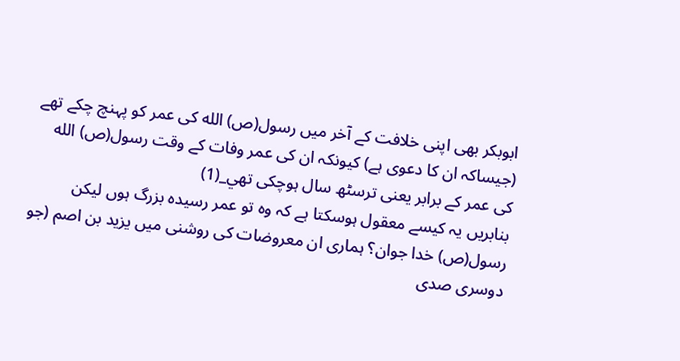ابوبكر بھى اپنى خلافت كے آخر ميں رسول(ص) الله كى عمر كو پہنچ چكے تھے (جيساكہ ان كا دعوى ہے) كيونكہ ان كى عمر وفات كے وقت رسول(ص) الله كى عمر كے برابر يعنى ترسٹھ سال ہوچكى تھي_(1)
بنابريں يہ كيسے معقول ہوسكتا ہے كہ وہ تو عمر رسيدہ بزرگ ہوں ليكن رسول(ص) خدا جوان؟ ہمارى ان معروضات كى روشنى ميں يزيد بن اصم (جو دوسرى صدى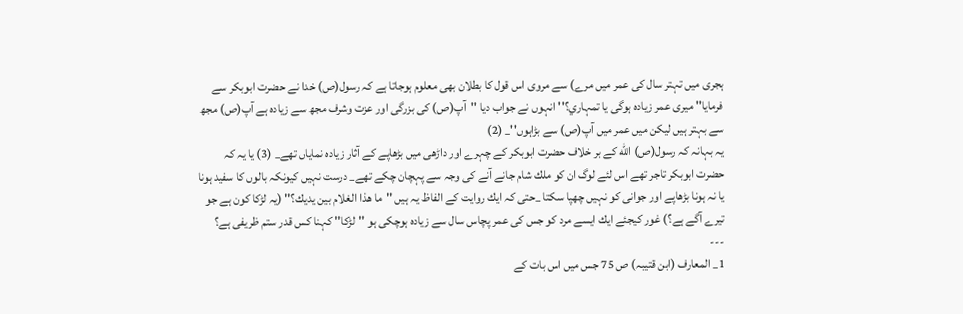ہجرى ميں تہتر سال كى عمر ميں مرے) سے مروى اس قول كا بطلان بھى معلوم ہوجاتا ہے كہ رسول(ص) خدا نے حضرت ابوبكر سے فرمايا'' ميرى عمر زيادہ ہوگى يا تمہاري؟'' انہوں نے جواب ديا ''آپ(ص) كى بزرگى اور عزت وشرف مجھ سے زيادہ ہے آپ(ص) مجھ سے بہتر ہيں ليكن ميں عمر ميں آپ(ص) سے بڑاہوں''_ (2)
يہ بہانہ كہ رسول(ص) الله كے بر خلاف حضرت ابوبكر كے چہرے اور داڑھى ميں بڑھاپے كے آثار زيادہ نماياں تھے_ (3) يا يہ كہ حضرت ابوبكر تاجر تھے اس لئے لوگ ان كو ملك شام جانے آنے كى وجہ سے پہچان چكے تھے_ درست نہيں كيونكہ بالوں كا سفيد ہونا يا نہ ہونا بڑھاپے اور جوانى كو نہيں چھپا سكتا _حتى كہ ايك روايت كے الفاظ يہ ہيں ''ما ھذا الغلام بين يديك؟'' (يہ لڑكا كون ہے جو تيرے آگے ہے؟) غور كيجئے ايك ايسے مرد كو جس كى عمر پچاس سال سے زيادہ ہوچكى ہو ''لڑكا'' كہنا كس قدر ستم ظريفى ہے؟
---
1_ المعارف (ابن قتيبہ) ص 75 جس ميں اس بات كے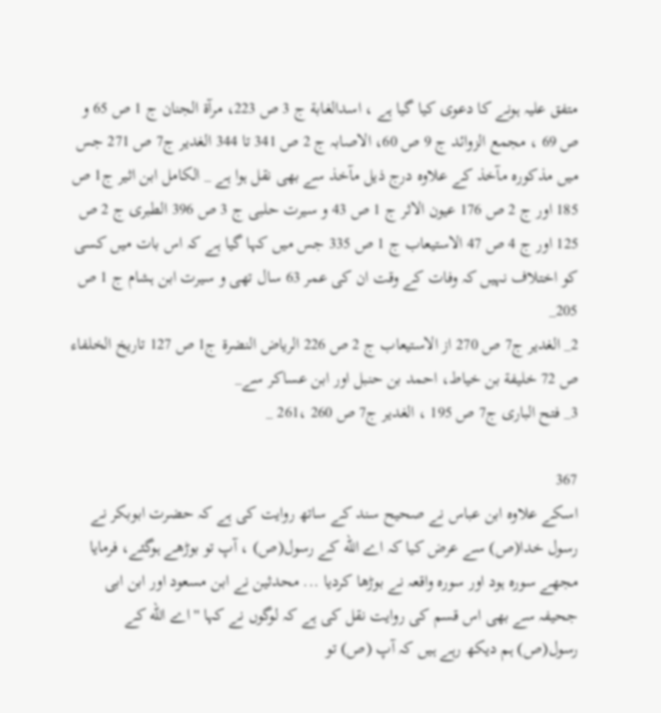متفق عليہ ہونے كا دعوى كيا گيا ہے ، اسدالغابة ج 3 ص 223، مرآة الجنان ج 1 ص 65 و ص 69 ، مجمع الزوائد ج 9 ص 60، الاصابہ ج 2 ص 341 تا 344 الغدير ج7 ص 271 جس ميں مذكورہ مآخذ كے علاوہ درج ذيل مآخذ سے بھى نقل ہوا ہے _ الكامل ابن اثير ج1 ص 185 اور ج 2 ص 176 عيون الاثر ج 1 ص 43 و سيرت حلبى ج 3 ص 396 الطبرى ج 2 ص 125 اور ج 4 ص 47 الاستيعاب ج 1 ص 335 جس ميں كہا گيا ہے كہ اس بات ميں كسى كو اختلاف نہيں كہ وفات كے وقت ان كى عمر 63 سال تھى و سيرت ابن ہشام ج 1 ص 205_
2_ الغدير ج7 ص 270 از الاستيعاب ج 2 ص 226 الرياض النضرة ج1 ص 127 تاريخ الخلفاء ص 72 خليفة بن خياط، احمد بن حنبل اور ابن عساكر سے_
3_ فتح البارى ج7 ص 195 ، الغدير ج7 ص 260 ،261 _

367
اسكے علاوہ ابن عباس نے صحيح سند كے ساتھ روايت كى ہے كہ حضرت ابوبكر نے رسول خدا(ص) سے عرض كيا كہ اے الله كے رسول(ص) ، آپ تو بوڑھے ہوگئے، فرمايا مجھے سورہ ہود اور سورہ واقعہ نے بوڑھا كرديا ... محدثين نے ابن مسعود اور ابن ابى جحيفہ سے بھى اس قسم كى روايت نقل كى ہے كہ لوگوں نے كہا ''اے الله كے رسول(ص) ہم ديكھ رہے ہيں كہ آپ (ص) تو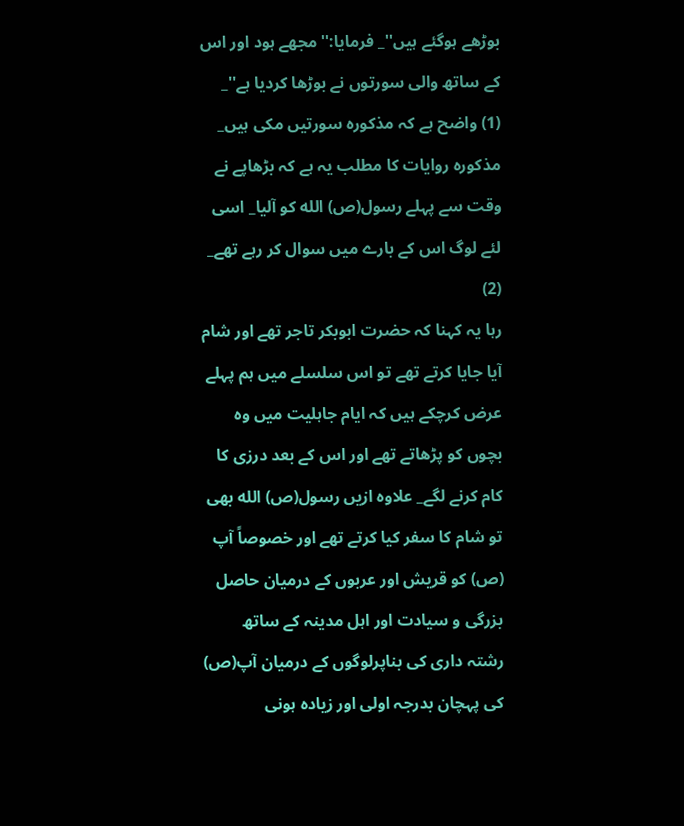بوڑھے ہوگئے ہيں''_ فرمايا:'' مجھے ہود اور اس كے ساتھ والى سورتوں نے بوڑھا كرديا ہے''_ (1) واضح ہے كہ مذكورہ سورتيں مكى ہيں_ مذكورہ روايات كا مطلب يہ ہے كہ بڑھاپے نے وقت سے پہلے رسول(ص) الله كو آليا_ اسى لئے لوگ اس كے بارے ميں سوال كر رہے تھے_ (2)
رہا يہ كہنا كہ حضرت ابوبكر تاجر تھے اور شام آيا جايا كرتے تھے تو اس سلسلے ميں ہم پہلے عرض كرچكے ہيں كہ ايام جاہليت ميں وہ بچوں كو پڑھاتے تھے اور اس كے بعد درزى كا كام كرنے لگے_ علاوہ ازيں رسول(ص) الله بھى تو شام كا سفر كيا كرتے تھے اور خصوصاً آپ (ص) كو قريش اور عربوں كے درميان حاصل بزرگى و سيادت اور اہل مدينہ كے ساتھ رشتہ دارى كى بناپرلوگوں كے درميان آپ(ص) كى پہچان بدرجہ اولى اور زيادہ ہونى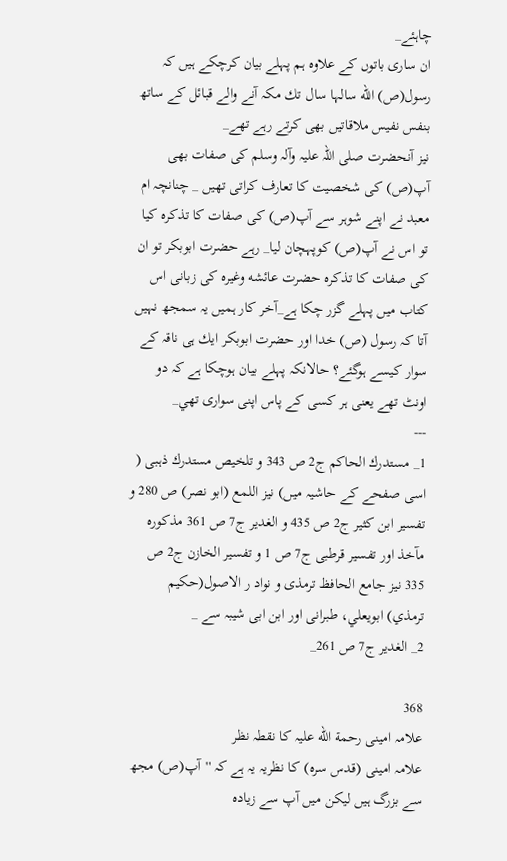چاہئے_
ان سارى باتوں كے علاوہ ہم پہلے بيان كرچكے ہيں كہ رسول(ص) الله سالہا سال تك مكہ آنے والے قبائل كے ساتھ بنفس نفيس ملاقاتيں بھى كرتے رہے تھے_
نيز آنحضرت صلى اللہ عليہ وآلہ وسلم كى صفات بھى آپ(ص) كى شخصيت كا تعارف كراتى تھيں _ چنانچہ ام معبد نے اپنے شوہر سے آپ(ص) كى صفات كا تذكرہ كيا تو اس نے آپ(ص) كوپہچان ليا_ رہے حضرت ابوبكر تو ان كى صفات كا تذكرہ حضرت عائشه وغيرہ كى زبانى اس كتاب ميں پہلے گزر چكا ہے_آخر كار ہميں يہ سمجھ نہيں آتا كہ رسول (ص) خدا اور حضرت ابوبكر ايك ہى ناقہ كے سوار كيسے ہوگئے؟ حالانكہ پہلے بيان ہوچكا ہے كہ دو اونٹ تھے يعنى ہر كسى كے پاس اپنى سوارى تھي_
---
1_ مستدرك الحاكم ج2 ص 343 و تلخيص مستدرك ذہبى ( اسى صفحے كے حاشيہ ميں) نيز اللمع (ابو نصر) ص 280 و تفسير ابن كثير ج2 ص 435 و الغدير ج7 ص 361 مذكورہ مآخذ اور تفسير قرطبى ج7 ص 1 و تفسير الخازن ج2 ص 335 نيز جامع الحافظ ترمذى و نواد ر الاصول(حكيم ترمذي) ابويعلي، طبرانى اور ابن ابى شيبہ سے _
2_ الغدير ج7 ص 261_

368
علامہ امينى رحمة الله عليہ كا نقطہ نظر
علامہ امينى (قدس سرہ) كا نظريہ يہ ہے كہ ''آپ(ص) مجھ سے بزرگ ہيں ليكن ميں آپ سے زيادہ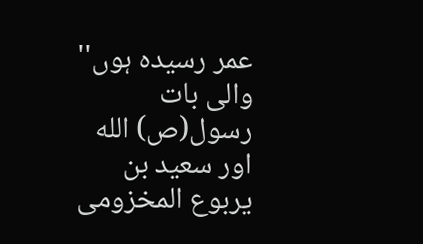عمر رسيدہ ہوں'' والى بات رسول(ص) الله اور سعيد بن يربوع المخزومى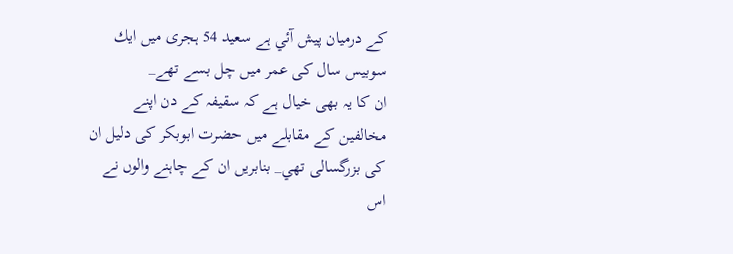كے درميان پيش آئي ہے سعيد 54 ہجرى ميں ايك سوبيس سال كى عمر ميں چل بسے تھے_
ان كا يہ بھى خيال ہے كہ سقيفہ كے دن اپنے مخالفين كے مقابلے ميں حضرت ابوبكر كى دليل ان كى بزرگسالى تھي_ بنابريں ان كے چاہنے والوں نے اس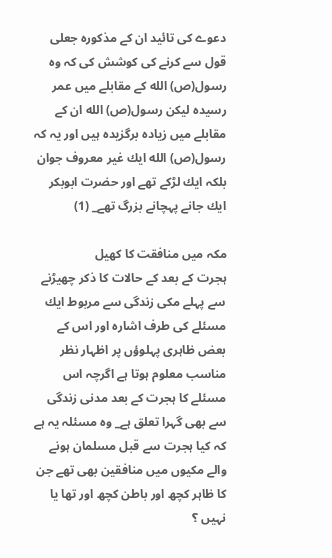دعوے كى تائيد ان كے مذكورہ جعلى قول سے كرنے كى كوشش كى كہ وہ رسول(ص) الله كے مقابلے ميں عمر رسيدہ ليكن رسول(ص) الله ان كے مقابلے ميں زيادہ برگزيدہ ہيں اور يہ كہ رسول(ص) الله ايك غير معروف جوان بلكہ ايك لڑكے تھے اور حضرت ابوبكر ايك جانے پہچانے بزرگ تھے_ (1)

مكہ ميں منافقت كا كھيل
ہجرت كے بعد كے حالات كا ذكر چھيڑنے سے پہلے مكى زندگى سے مربوط ايك مسئلے كى طرف اشارہ اور اس كے بعض ظاہرى پہلوؤں پر اظہار نظر مناسب معلوم ہوتا ہے اگرچہ اس مسئلے كا ہجرت كے بعد مدنى زندگى سے بھى گہرا تعلق ہے_ وہ مسئلہ يہ ہے كہ كيا ہجرت سے قبل مسلمان ہونے والے مكيوں ميں منافقين بھى تھے جن كا ظاہر كچھ اور باطن كچھ اور تھا يا نہيں ؟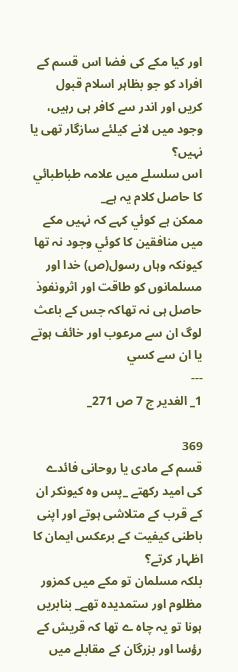اور كيا مكے كى فضا اس قسم كے افراد كو جو بظاہر اسلام قبول كريں اور اندر سے كافر ہى رہيں، وجود ميں لانے كيلئے سازگار تھى يا نہيں؟
اس سلسلے ميں علامہ طباطبائي كا حاصل كلام يہ ہے_
ممكن ہے كوئي كہے كہ نہيں مكے ميں منافقين كا كوئي وجود نہ تھا كيونكہ وہاں رسول(ص) خدا اور مسلمانوں كو طاقت اور اثرونفوذ حاصل ہى نہ تھاكہ جس كے باعث لوگ ان سے مرعوب اور خائف ہوتے يا ان سے كسي
---
1_ الغدير ج 7 ص 271_

369
قسم كے مادى يا روحانى فائدے كى اميد ركھتے _پس وہ كيونكر ان كے قرب كے متلاشى ہوتے اور اپنى باطنى كيفيت كے برعكس ايمان كا اظہار كرتے؟
بلكہ مسلمان تو مكے ميں كمزور مظلوم اور ستمديدہ تھے_ بنابريں ہونا تو يہ چاہ ے تھا كہ قريش كے رؤسا اور بزرگان كے مقابلے ميں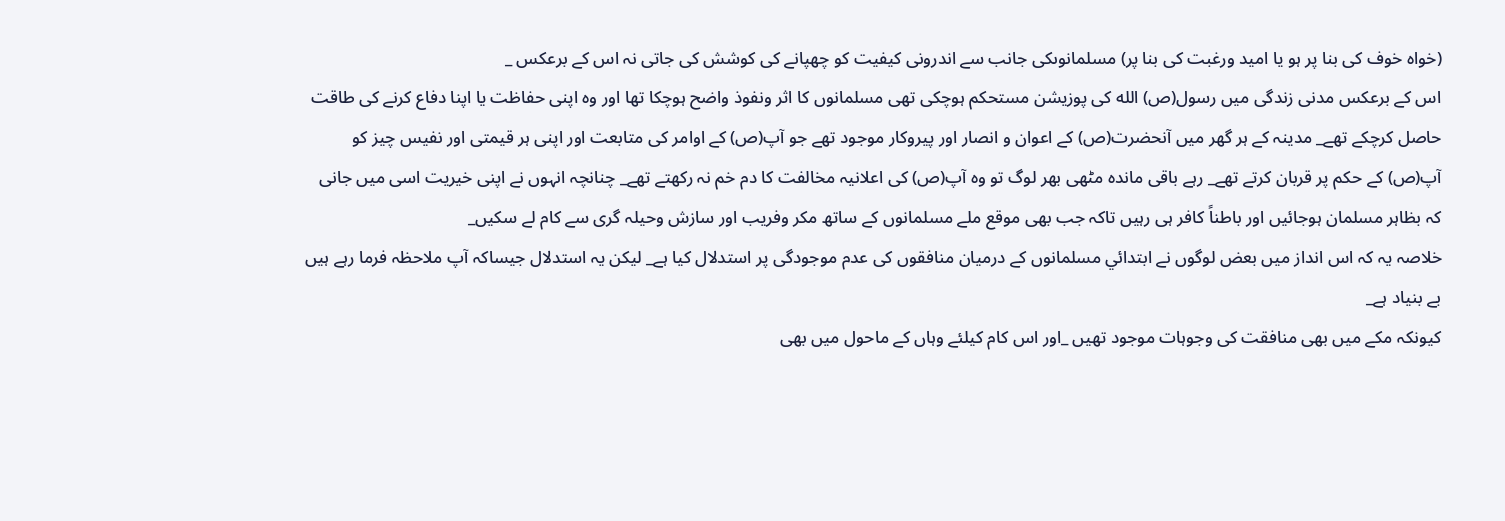(خواہ خوف كى بنا پر ہو يا اميد ورغبت كى بنا پر) مسلمانوںكى جانب سے اندرونى كيفيت كو چھپانے كى كوشش كى جاتى نہ اس كے برعكس _
اس كے برعكس مدنى زندگى ميں رسول(ص) الله كى پوزيشن مستحكم ہوچكى تھى مسلمانوں كا اثر ونفوذ واضح ہوچكا تھا اور وہ اپنى حفاظت يا اپنا دفاع كرنے كى طاقت حاصل كرچكے تھے_ مدينہ كے ہر گھر ميں آنحضرت(ص) كے اعوان و انصار اور پيروكار موجود تھے جو آپ(ص) كے اوامر كى متابعت اور اپنى ہر قيمتى اور نفيس چيز كو آپ(ص) كے حكم پر قربان كرتے تھے_ رہے باقى ماندہ مٹھى بھر لوگ تو وہ آپ(ص) كى اعلانيہ مخالفت كا دم خم نہ ركھتے تھے_ چنانچہ انہوں نے اپنى خيريت اسى ميں جانى كہ بظاہر مسلمان ہوجائيں اور باطناً كافر ہى رہيں تاكہ جب بھى موقع ملے مسلمانوں كے ساتھ مكر وفريب اور سازش وحيلہ گرى سے كام لے سكيں_
خلاصہ يہ كہ اس انداز ميں بعض لوگوں نے ابتدائي مسلمانوں كے درميان منافقوں كى عدم موجودگى پر استدلال كيا ہے_ ليكن يہ استدلال جيساكہ آپ ملاحظہ فرما رہے ہيں بے بنياد ہے_
كيونكہ مكے ميں بھى منافقت كى وجوہات موجود تھيں _اور اس كام كيلئے وہاں كے ماحول ميں بھى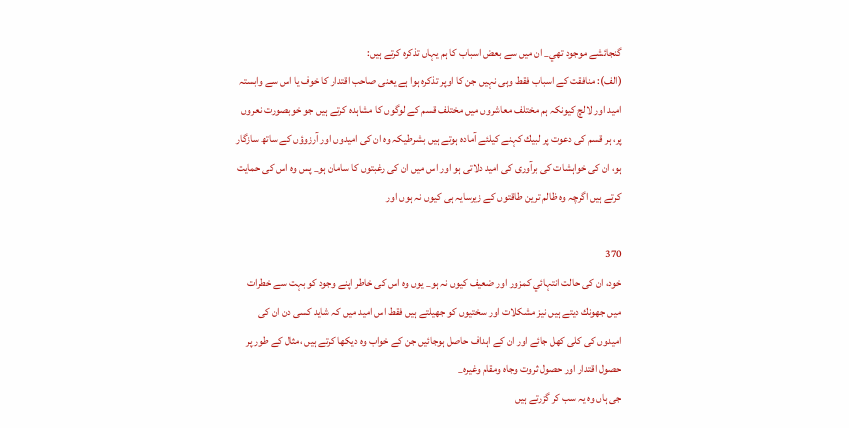گنجائشے موجود تھي_ ان ميں سے بعض اسباب كا ہم يہاں تذكرہ كرتے ہيں:
(الف): منافقت كے اسباب فقط وہى نہيں جن كا اوپر تذكرہ ہوا ہے يعنى صاحب اقتدار كا خوف يا اس سے وابستہ اميد اور لالچ كيونكہ ہم مختلف معاشروں ميں مختلف قسم كے لوگوں كا مشاہدہ كرتے ہيں جو خوبصورت نعروں پر، ہر قسم كى دعوت پر لبيك كہنے كيلئے آمادہ ہوتے ہيں بشرطيكہ وہ ان كى اميدوں اور آرزوؤں كے ساتھ سازگار ہو، ان كى خواہشات كى برآورى كى اميد دلاتى ہو اور اس ميں ان كى رغبتوں كا سامان ہو_ پس وہ اس كى حمايت كرتے ہيں اگرچہ وہ ظالم ترين طاقتوں كے زيرسايہ ہى كيوں نہ ہوں اور

370
خود، ان كى حالت انتہائي كمزور اور ضعيف كيوں نہ ہو_ يوں وہ اس كى خاطر اپنے وجود كو بہت سے خطرات ميں جھونك ديتے ہيں نيز مشكلات اور سختيوں كو جھيلتے ہيں فقط اس اميد ميں كہ شايد كسى دن ان كى اميدوں كى كلى كھل جائے اور ان كے اہداف حاصل ہوجائيں جن كے خواب وہ ديكھا كرتے ہيں ،مثال كے طور پر حصول اقتدار اور حصول ثروت وجاہ ومقام وغيرہ_
جى ہاں وہ يہ سب كر گزرتے ہيں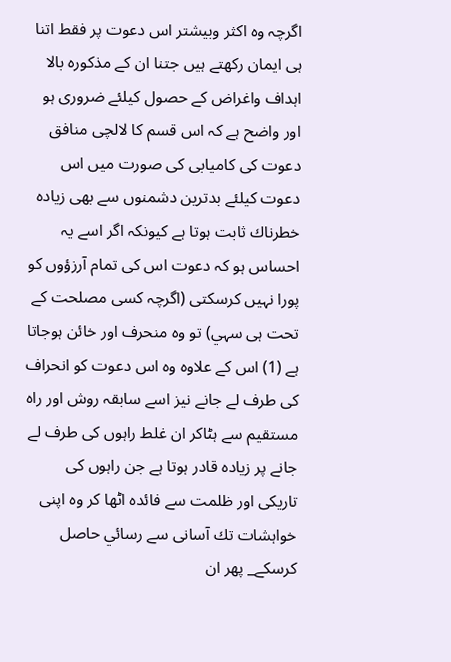اگرچہ وہ اكثر وبيشتر اس دعوت پر فقط اتنا ہى ايمان ركھتے ہيں جتنا ان كے مذكورہ بالا اہداف واغراض كے حصول كيلئے ضرورى ہو اور واضح ہے كہ اس قسم كا لالچى منافق دعوت كى كاميابى كى صورت ميں اس دعوت كيلئے بدترين دشمنوں سے بھى زيادہ خطرناك ثابت ہوتا ہے كيونكہ اگر اسے يہ احساس ہو كہ دعوت اس كى تمام آرزؤوں كو پورا نہيں كرسكتى (اگرچہ كسى مصلحت كے تحت ہى سہي) تو وہ منحرف اور خائن ہوجاتا ہے (1) اس كے علاوہ وہ اس دعوت كو انحراف كى طرف لے جانے نيز اسے سابقہ روش اور راہ مستقيم سے ہٹاكر ان غلط راہوں كى طرف لے جانے پر زيادہ قادر ہوتا ہے جن راہوں كى تاريكى اور ظلمت سے فائدہ اٹھا كر وہ اپنى خواہشات تك آسانى سے رسائي حاصل كرسكے_ پھر ان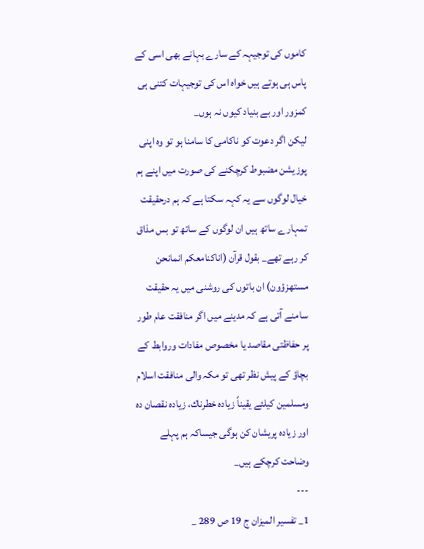كاموں كى توجيہہ كے سارے بہانے بھى اسى كے پاس ہى ہوتے ہيں خواہ اس كى توجيہات كتنى ہى كمزور اور بے بنياد كيوں نہ ہوں_
ليكن اگر دعوت كو ناكامى كا سامنا ہو تو وہ اپنى پوزيشن مضبوط كرچكنے كى صورت ميں اپنے ہم خيال لوگوں سے يہ كہہ سكتا ہے كہ ہم درحقيقت تمہارے ساتھ ہيں ان لوگوں كے ساتھ تو بس مذاق كر رہے تھے_ بقول قرآن (اناكنامعكم انمانحن مستھزؤون) ان باتوں كى روشنى ميں يہ حقيقت سامنے آتى ہے كہ مدينے ميں اگر منافقت عام طور پر حفاظتى مقاصد يا مخصوص مفادات وروابط كے بچاؤ كے پيش نظر تھى تو مكہ والى منافقت اسلام ومسلمين كيلئے يقيناً زيادہ خطرناك، زيادہ نقصان دہ اور زيادہ پريشان كن ہوگى جيساكہ ہم پہلے وضاحت كرچكے ہيں_
---
1_ تفسير الميزان ج 19 ص 289 _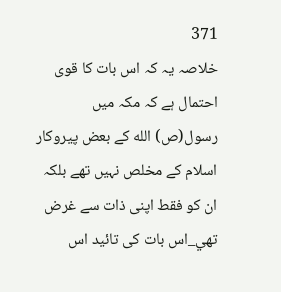371
خلاصہ يہ كہ اس بات كا قوى احتمال ہے كہ مكہ ميں رسول(ص) الله كے بعض پيروكار اسلام كے مخلص نہيں تھے بلكہ ان كو فقط اپنى ذات سے غرض تھي_اس بات كى تائيد اس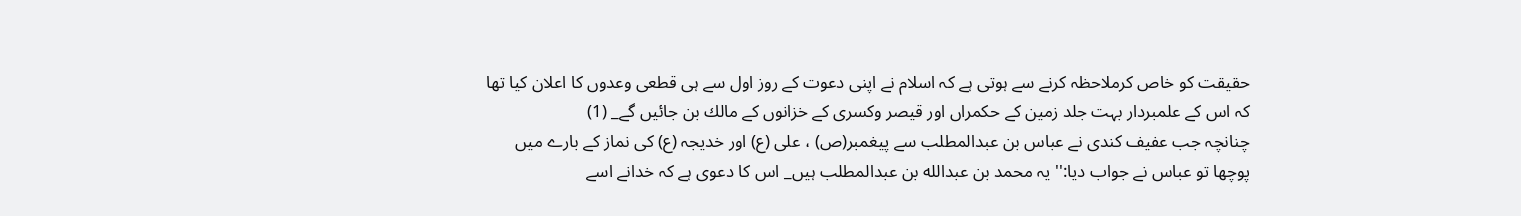حقيقت كو خاص كرملاحظہ كرنے سے ہوتى ہے كہ اسلام نے اپنى دعوت كے روز اول سے ہى قطعى وعدوں كا اعلان كيا تھا كہ اس كے علمبردار بہت جلد زمين كے حكمراں اور قيصر وكسرى كے خزانوں كے مالك بن جائيں گے_ (1)
چنانچہ جب عفيف كندى نے عباس بن عبدالمطلب سے پيغمبر(ص) ، على (ع) اور خديجہ (ع) كى نماز كے بارے ميں پوچھا تو عباس نے جواب ديا:'' يہ محمد بن عبدالله بن عبدالمطلب ہيں_ اس كا دعوى ہے كہ خدانے اسے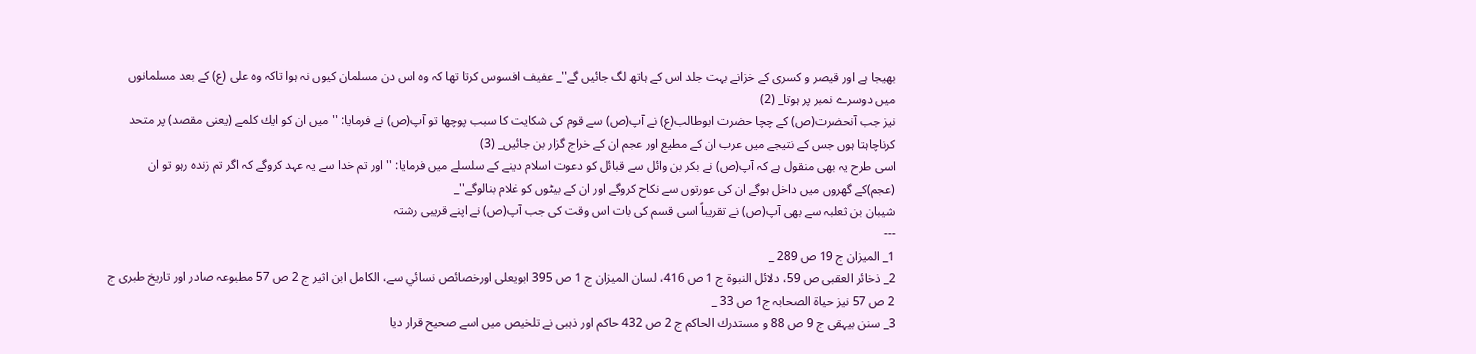بھيجا ہے اور قيصر و كسرى كے خزانے بہت جلد اس كے ہاتھ لگ جائيں گے''_ عفيف افسوس كرتا تھا كہ وہ اس دن مسلمان كيوں نہ ہوا تاكہ وہ على (ع) كے بعد مسلمانوں ميں دوسرے نمبر پر ہوتا_ (2)
نيز جب آنحضرت(ص) كے چچا حضرت ابوطالب(ع) نے آپ(ص) سے قوم كى شكايت كا سبب پوچھا تو آپ(ص) نے فرمايا: ''ميں ان كو ايك كلمے (يعنى مقصد) پر متحد كرناچاہتا ہوں جس كے نتيجے ميں عرب ان كے مطيع اور عجم ان كے خراج گزار بن جائيں_ (3)
اسى طرح يہ بھى منقول ہے كہ آپ(ص) نے بكر بن وائل سے قبائل كو دعوت اسلام دينے كے سلسلے ميں فرمايا: ''اور تم خدا سے يہ عہد كروگے كہ اگر تم زندہ رہو تو ان (عجم)كے گھروں ميں داخل ہوگے ان كى عورتوں سے نكاح كروگے اور ان كے بيٹوں كو غلام بنالوگے''_
شيبان بن ثعلبہ سے بھى آپ(ص) نے تقريباً اسى قسم كى بات اس وقت كى جب آپ(ص) نے اپنے قريبى رشتہ
---
1_ الميزان ج 19 ص 289 _
2_ ذخائر العقبى ص 59، دلائل النبوة ج 1 ص 416، لسان الميزان ج 1 ص 395 ابويعلى اورخصائص نسائي سے، الكامل ابن اثير ج 2 ص 57 مطبوعہ صادر اور تاريخ طبرى ج 2 ص 57 نيز حياة الصحابہ ج1 ص 33 _
3_ سنن بيہقى ج 9 ص 88 و مستدرك الحاكم ج 2 ص 432 حاكم اور ذہبى نے تلخيص ميں اسے صحيح قرار ديا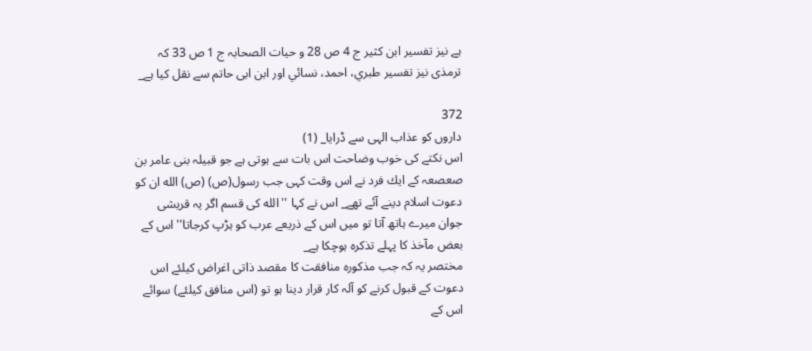ہے نيز تفسير ابن كثير ج 4 ص 28 و حيات الصحابہ ج 1 ص 33 كہ ترمذى نيز تفسير طبري، احمد، نسائي اور ابن ابى حاتم سے نقل كيا ہے_

372
داروں كو عذاب الہى سے ڈرايا_ (1)
اس نكتے كى خوب وضاحت اس بات سے ہوتى ہے جو قبيلہ بنى عامر بن صعصعہ كے ايك فرد نے اس وقت كہى جب رسول(ص) (ص) الله ان كو دعوت اسلام دينے آئے تھے_ اس نے كہا ''الله كى قسم اگر يہ قريشى جوان ميرے ہاتھ آتا تو ميں اس كے ذريعے عرب كو ہڑپ كرجاتا'' اس كے بعض مآخذ كا پہلے تذكرہ ہوچكا ہے_
مختصر يہ كہ جب مذكورہ منافقت كا مقصد ذاتى اغراض كيلئے اس دعوت كے قبول كرنے كو آلہ كار قرار دينا ہو تو (اس منافق كيلئے) سوائے اس كے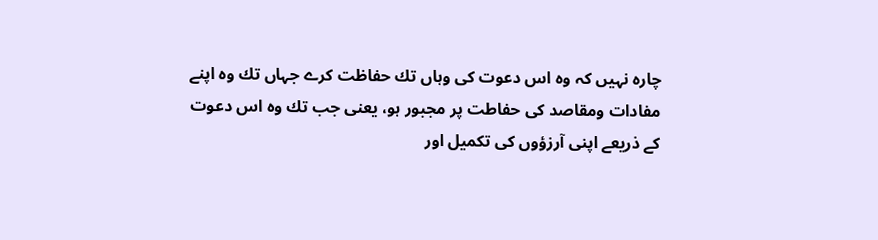چارہ نہيں كہ وہ اس دعوت كى وہاں تك حفاظت كرے جہاں تك وہ اپنے مفادات ومقاصد كى حفاطت پر مجبور ہو، يعنى جب تك وہ اس دعوت كے ذريعے اپنى آرزؤوں كى تكميل اور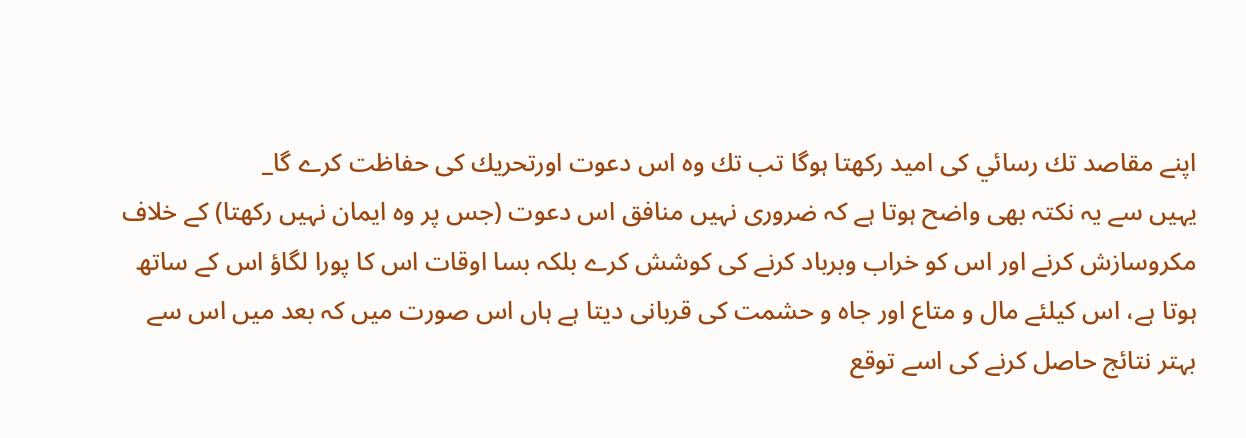اپنے مقاصد تك رسائي كى اميد ركھتا ہوگا تب تك وہ اس دعوت اورتحريك كى حفاظت كرے گا_
يہيں سے يہ نكتہ بھى واضح ہوتا ہے كہ ضرورى نہيں منافق اس دعوت (جس پر وہ ايمان نہيں ركھتا) كے خلاف مكروسازش كرنے اور اس كو خراب وبرباد كرنے كى كوشش كرے بلكہ بسا اوقات اس كا پورا لگاؤ اس كے ساتھ ہوتا ہے، اس كيلئے مال و متاع اور جاہ و حشمت كى قربانى ديتا ہے ہاں اس صورت ميں كہ بعد ميں اس سے بہتر نتائج حاصل كرنے كى اسے توقع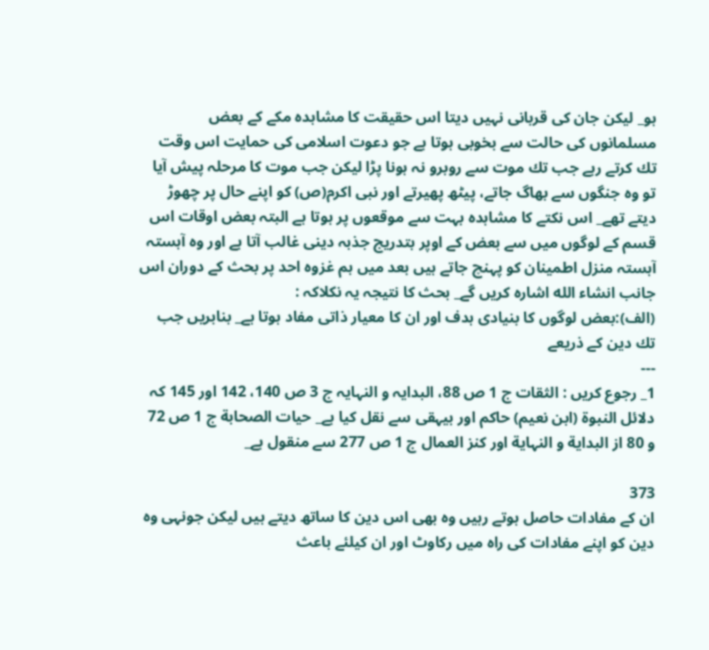ہو_ ليكن جان كى قربانى نہيں ديتا اس حقيقت كا مشاہدہ مكے كے بعض مسلمانوں كى حالت سے بخوبى ہوتا ہے جو دعوت اسلامى كى حمايت اس وقت تك كرتے رہے جب تك موت سے روبرو نہ ہونا پڑا ليكن جب موت كا مرحلہ پيش آيا تو وہ جنگوں سے بھاگ جاتے، پيٹھ پھيرتے اور نبى اكرم(ص) كو اپنے حال پر چھوڑ ديتے تھے_ اس نكتے كا مشاہدہ بہت سے موقعوں پر ہوتا ہے البتہ بعض اوقات اس قسم كے لوگوں ميں سے بعض كے اوپر بتدريج جذبہ دينى غالب آتا ہے اور وہ آہستہ آہستہ منزل اطمينان كو پہنچ جاتے ہيں بعد ميں ہم غزوہ احد پر بحث كے دوران اس جانب انشاء الله اشارہ كريں گے_ بحث كا نتيجہ يہ نكلاكہ :
(الف):بعض لوگوں كا بنيادى ہدف اور ان كا معيار ذاتى مفاد ہوتا ہے_ بنابريں جب تك دين كے ذريعے
---
1_ رجوع كريں : الثقات ج 1 ص 88، البدايہ و النہايہ ج 3 ص 140، 142 اور 145 كہ دلائل النبوة (ابن نعيم) حاكم اور بيہقى سے نقل كيا ہے_ حيات الصحابة ج 1 ص 72 و 80 از البداية و النہاية اور كنز العمال ج 1 ص 277 سے منقول ہے_

373
ان كے مفادات حاصل ہوتے رہيں وہ بھى اس دين كا ساتھ ديتے ہيں ليكن جونہى وہ دين كو اپنے مفادات كى راہ ميں ركاوٹ اور ان كيلئے باعث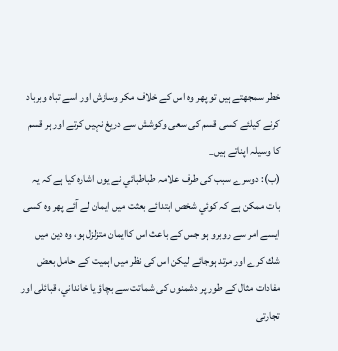خطر سمجھتے ہيں تو پھر وہ اس كے خلاف مكر وسازش اور اسے تباہ وبرباد كرنے كيلئے كسى قسم كى سعى وكوشش سے دريغ نہيں كرتے اور ہر قسم كا وسيلہ اپناتے ہيں_
(ب): دوسرے سبب كى طرف علامہ طباطبائي نے يوں اشارہ كيا ہے كہ يہ بات ممكن ہے كہ كوئي شخص ابتدائے بعثت ميں ايمان لے آئے پھر وہ كسى ايسے امر سے روبرو ہو جس كے باعث اس كاايمان متزلزل ہو، وہ دين ميں شك كرے اور مرتد ہوجائے ليكن اس كى نظر ميں اہميت كے حامل بعض مفادات مثال كے طور پر دشمنوں كى شماتت سے بچاؤ يا خانداني، قبائلى اور تجارتى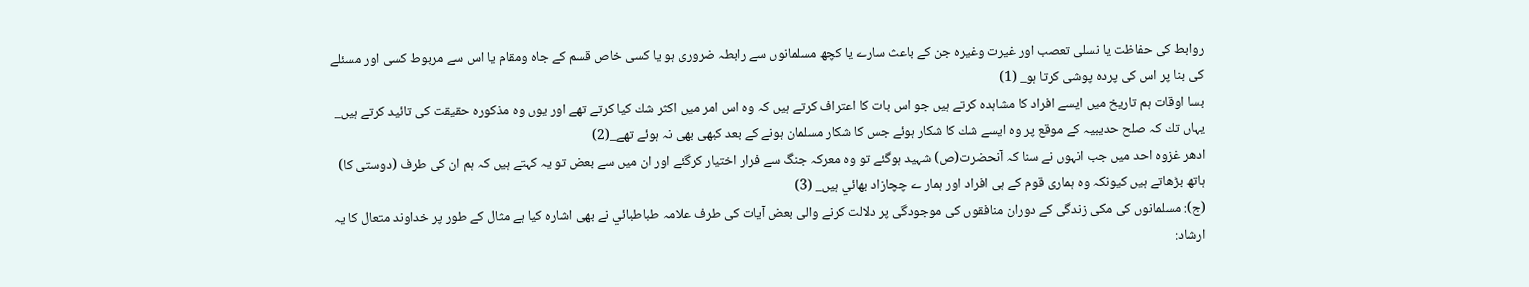روابط كى حفاظت يا نسلى تعصب اور غيرت وغيرہ جن كے باعث سارے يا كچھ مسلمانوں سے رابطہ ضرورى ہو يا كسى خاص قسم كے جاہ ومقام يا اس سے مربوط كسى اور مسئلے كى بنا پر اس كى پردہ پوشى كرتا ہو_ (1)
بسا اوقات ہم تاريخ ميں ايسے افراد كا مشاہدہ كرتے ہيں جو اس بات كا اعتراف كرتے ہيں كہ وہ اس امر ميں اكثر شك كيا كرتے تھے اور يوں وہ مذكورہ حقيقت كى تائيد كرتے ہيں_ يہاں تك كہ صلح حديبيہ كے موقع پر وہ ايسے شك كا شكار ہوئے جس كا شكار مسلمان ہونے كے بعد كبھى بھى نہ ہوئے تھے_(2)
ادھر غزوہ احد ميں جب انہوں نے سنا كہ آنحضرت(ص) شہيد ہوگئے تو وہ معركہ جنگ سے فرار اختيار كرگئے اور ان ميں سے بعض تو يہ كہتے ہيں كہ ہم ان كى طرف (دوستى كا) ہاتھ بڑھاتے ہيں كيونكہ وہ ہمارى قوم كے ہى افراد اور ہمار ے چچازاد بھائي ہيں_ (3)
(ج): مسلمانوں كى مكى زندگى كے دوران منافقوں كى موجودگى پر دلالت كرنے والى بعض آيات كى طرف علامہ طباطبائي نے بھى اشارہ كيا ہے مثال كے طور پر خداوند متعال كا يہ ارشاد: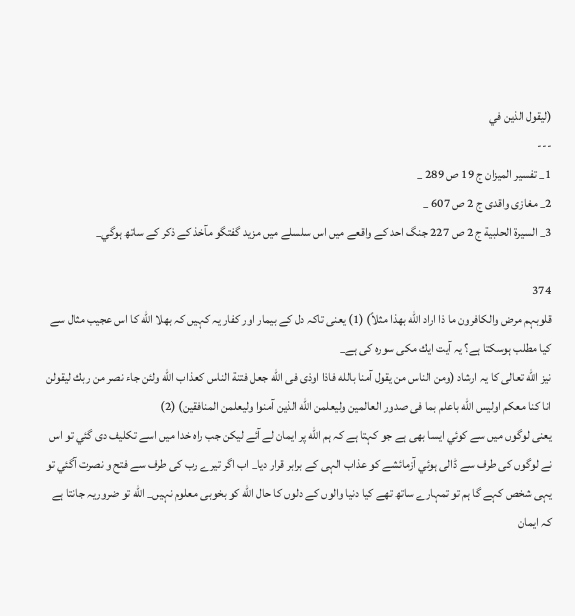(ليقول الذين في
---
1_ تفسير الميزان ج 19 ص 289 _
2_ مغازى واقدى ج 2 ص 607 _
3_ السيرة الحلبية ج 2 ص 227 جنگ احد كے واقعے ميں اس سلسلے ميں مزيد گفتگو مآخذ كے ذكر كے ساتھ ہوگي_

374
قلوبہم مرض والكافرون ما ذا اراد الله بھذا مثلاً) (1) يعنى تاكہ دل كے بيمار اور كفار يہ كہيں كہ بھلا الله كا اس عجيب مثال سے كيا مطلب ہوسكتا ہے؟ يہ آيت ايك مكى سورہ كى ہے_
نيز الله تعالى كا يہ ارشاد (ومن الناس من يقول آمنا بالله فاذا اوذى فى الله جعل فتنة الناس كعذاب الله ولئن جاء نصر من ربك ليقولن انا كنا معكم اوليس الله باعلم بما فى صدور العالمين وليعلمن الله الذين آمنوا وليعلمن المنافقين) (2)
يعنى لوگوں ميں سے كوئي ايسا بھى ہے جو كہتا ہے كہ ہم الله پر ايمان لے آئے ليكن جب راہ خدا ميں اسے تكليف دى گئي تو اس نے لوگوں كى طرف سے ڈالى ہوئي آزمائشے كو عذاب الہى كے برابر قرار ديا_ اب اگر تيرے رب كى طرف سے فتح و نصرت آگئي تو يہى شخص كہے گا ہم تو تمہارے ساتھ تھے كيا دنيا والوں كے دلوں كا حال الله كو بخوبى معلوم نہيں_ الله تو ضروريہ جانتا ہے كہ ايمان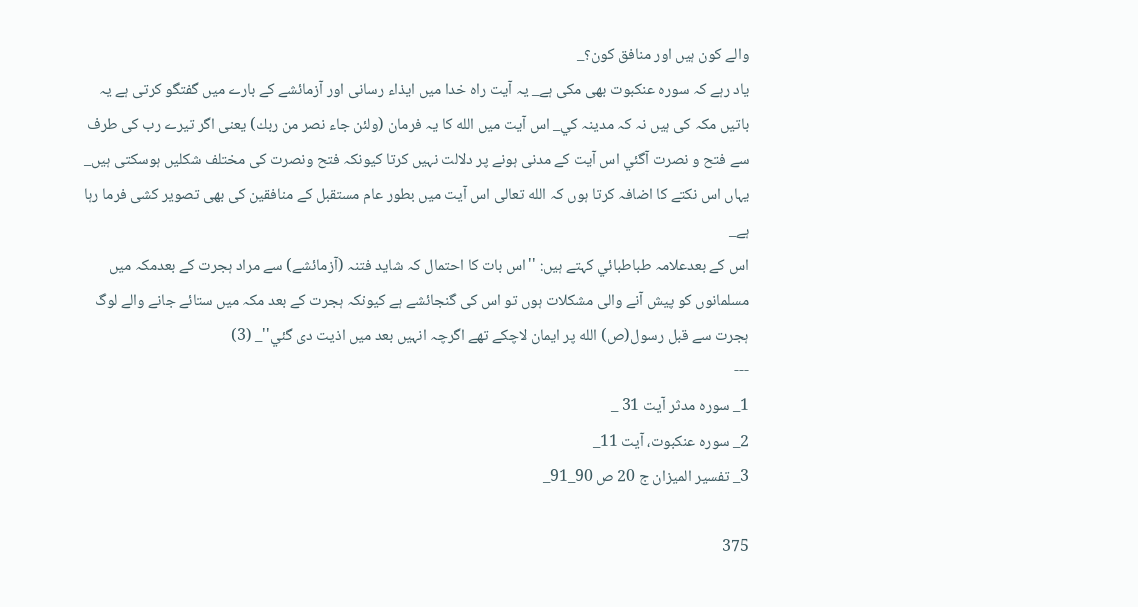والے كون ہيں اور منافق كون؟_
ياد رہے كہ سورہ عنكبوت بھى مكى ہے_ يہ آيت راہ خدا ميں ايذاء رسانى اور آزمائشے كے بارے ميں گفتگو كرتى ہے يہ باتيں مكہ كى ہيں نہ كہ مدينہ كي_ اس آيت ميں الله كا يہ فرمان (ولئن جاء نصر من ربك) يعنى اگر تيرے رب كى طرف سے فتح و نصرت آگئي اس آيت كے مدنى ہونے پر دلالت نہيں كرتا كيونكہ فتح ونصرت كى مختلف شكليں ہوسكتى ہيں_
يہاں اس نكتے كا اضافہ كرتا ہوں كہ الله تعالى اس آيت ميں بطور عام مستقبل كے منافقين كى بھى تصوير كشى فرما رہا ہے_
اس كے بعدعلامہ طباطبائي كہتے ہيں: ''اس بات كا احتمال كہ شايد فتنہ (آزمائشے) سے مراد ہجرت كے بعدمكہ ميں مسلمانوں كو پيش آنے والى مشكلات ہوں تو اس كى گنجائشے ہے كيونكہ ہجرت كے بعد مكہ ميں ستائے جانے والے لوگ ہجرت سے قبل رسول(ص) الله پر ايمان لاچكے تھے اگرچہ انہيں بعد ميں اذيت دى گئي''_ (3)
---
1_ سورہ مدثر آيت 31 _
2_ سورہ عنكبوت، آيت 11_
3_ تفسير الميزان ج 20 ص 90_91_

375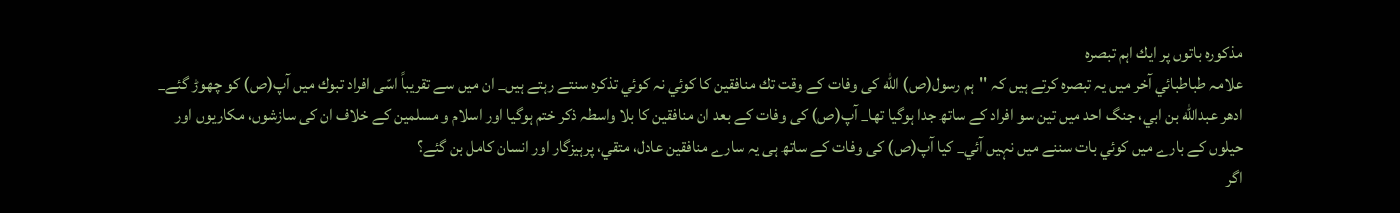مذكورہ باتوں پر ايك اہم تبصرہ
علامہ طباطبائي آخر ميں يہ تبصرہ كرتے ہيں كہ ''ہم رسول(ص) الله كى وفات كے وقت تك منافقين كا كوئي نہ كوئي تذكرہ سنتے رہتے ہيں_ ان ميں سے تقريباً اسّى افراد تبوك ميں آپ(ص) كو چھوڑ گئے_ ادھر عبدالله بن ابي، جنگ احد ميں تين سو افراد كے ساتھ جدا ہوگيا تھا_ آپ(ص) كى وفات كے بعد ان منافقين كا بلا واسطہ ذكر ختم ہوگيا اور اسلام و مسلمين كے خلاف ان كى سازشوں، مكاريوں اور حيلوں كے بارے ميں كوئي بات سننے ميں نہيں آئي_ كيا آپ(ص) كى وفات كے ساتھ ہى يہ سارے منافقين عادل، متقي، پرہيزگار اور انسان كامل بن گئے؟
اگر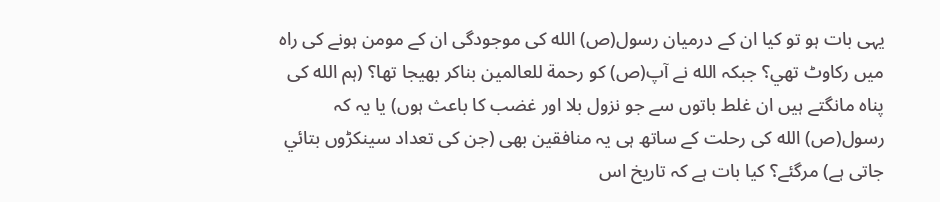يہى بات ہو تو كيا ان كے درميان رسول(ص) الله كى موجودگى ان كے مومن ہونے كى راہ ميں ركاوٹ تھي؟ جبكہ الله نے آپ(ص) كو رحمة للعالمين بناكر بھيجا تھا؟ (ہم الله كى پناہ مانگتے ہيں ان غلط باتوں سے جو نزول بلا اور غضب كا باعث ہوں) يا يہ كہ رسول(ص) الله كى رحلت كے ساتھ ہى يہ منافقين بھى (جن كى تعداد سينكڑوں بتائي جاتى ہے) مرگئے؟ كيا بات ہے كہ تاريخ اس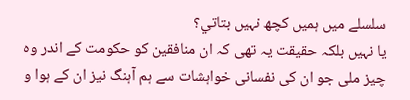سلسلے ميں ہميں كچھ نہيں بتاتي؟
يا نہيں بلكہ حقيقت يہ تھى كہ ان منافقين كو حكومت كے اندر وہ چيز ملى جو ان كى نفسانى خواہشات سے ہم آہنگ نيز ان كے ہوا و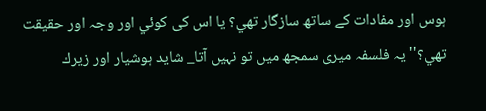ہوس اور مفادات كے ساتھ سازگار تھي؟ يا اس كى كوئي اور وجہ اور حقيقت تھي؟'' يہ فلسفہ ميرى سمجھ ميں تو نہيں آتا_ شايد ہوشيار اور زيرك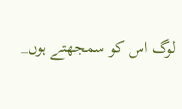لوگ اس كو سمجھتے ہوں_